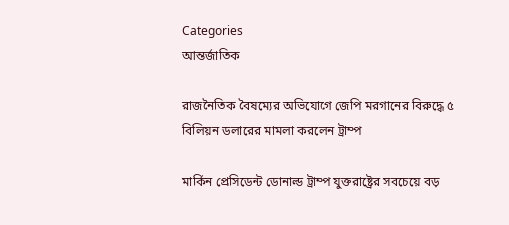Categories
আন্তর্জাতিক

রাজনৈতিক বৈষম্যের অভিযোগে জেপি মরগানের বিরুদ্ধে ৫ বিলিয়ন ডলারের মামলা করলেন ট্রাম্প

মার্কিন প্রেসিডেন্ট ডোনাল্ড ট্রাম্প যুক্তরাষ্ট্রের সবচেয়ে বড়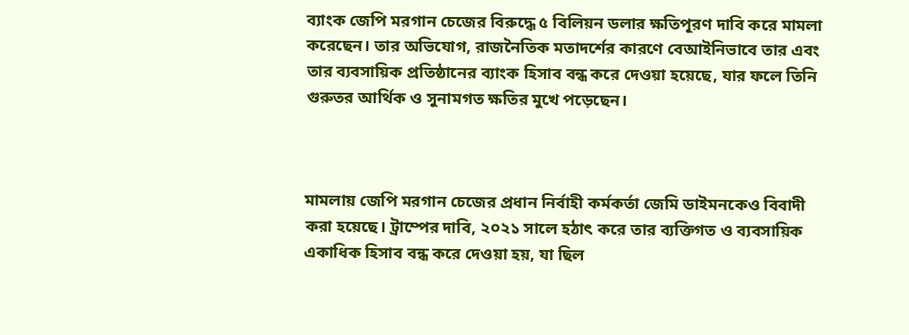ব্যাংক জেপি মরগান চেজের বিরুদ্ধে ৫ বিলিয়ন ডলার ক্ষতিপূরণ দাবি করে মামলা করেছেন। তার অভিযোগ, রাজনৈতিক মতাদর্শের কারণে বেআইনিভাবে তার এবং তার ব্যবসায়িক প্রতিষ্ঠানের ব্যাংক হিসাব বন্ধ করে দেওয়া হয়েছে, যার ফলে তিনি গুরুতর আর্থিক ও সুনামগত ক্ষতির মুখে পড়েছেন।



মামলায় জেপি মরগান চেজের প্রধান নির্বাহী কর্মকর্তা জেমি ডাইমনকেও বিবাদী করা হয়েছে। ট্রাম্পের দাবি, ২০২১ সালে হঠাৎ করে তার ব্যক্তিগত ও ব্যবসায়িক একাধিক হিসাব বন্ধ করে দেওয়া হয়, যা ছিল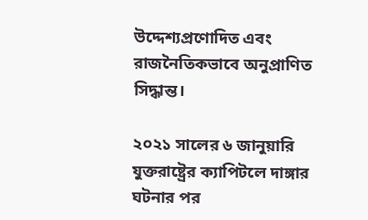উদ্দেশ্যপ্রণোদিত এবং রাজনৈতিকভাবে অনুপ্রাণিত সিদ্ধান্ত।

২০২১ সালের ৬ জানুয়ারি যুক্তরাষ্ট্রের ক্যাপিটলে দাঙ্গার ঘটনার পর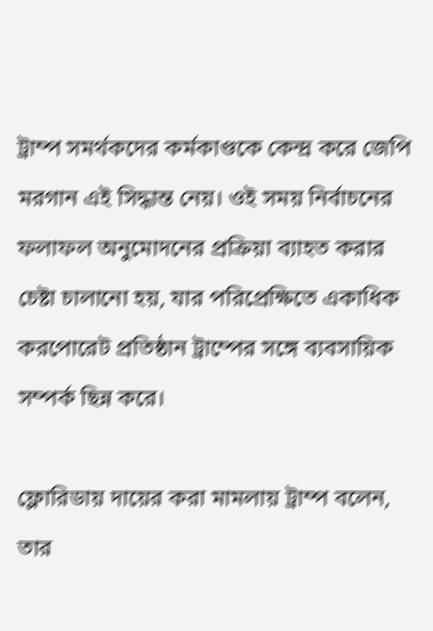ট্রাম্প সমর্থকদের কর্মকাণ্ডকে কেন্দ্র করে জেপি মরগান এই সিদ্ধান্ত নেয়। ওই সময় নির্বাচনের ফলাফল অনুমোদনের প্রক্রিয়া ব্যাহত করার চেষ্টা চালানো হয়, যার পরিপ্রেক্ষিতে একাধিক করপোরেট প্রতিষ্ঠান ট্রাম্পের সঙ্গে ব্যবসায়িক সম্পর্ক ছিন্ন করে।

ফ্লোরিডায় দায়ের করা মামলায় ট্রাম্প বলেন, তার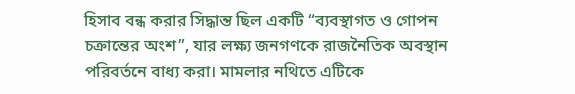হিসাব বন্ধ করার সিদ্ধান্ত ছিল একটি “ব্যবস্থাগত ও গোপন চক্রান্তের অংশ”, যার লক্ষ্য জনগণকে রাজনৈতিক অবস্থান পরিবর্তনে বাধ্য করা। মামলার নথিতে এটিকে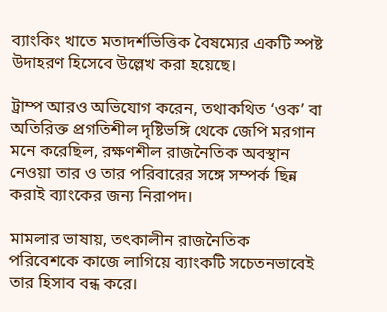ব্যাংকিং খাতে মতাদর্শভিত্তিক বৈষম্যের একটি স্পষ্ট উদাহরণ হিসেবে উল্লেখ করা হয়েছে।

ট্রাম্প আরও অভিযোগ করেন, তথাকথিত ‘ওক’ বা অতিরিক্ত প্রগতিশীল দৃষ্টিভঙ্গি থেকে জেপি মরগান মনে করেছিল, রক্ষণশীল রাজনৈতিক অবস্থান নেওয়া তার ও তার পরিবারের সঙ্গে সম্পর্ক ছিন্ন করাই ব্যাংকের জন্য নিরাপদ।

মামলার ভাষায়, তৎকালীন রাজনৈতিক পরিবেশকে কাজে লাগিয়ে ব্যাংকটি সচেতনভাবেই তার হিসাব বন্ধ করে।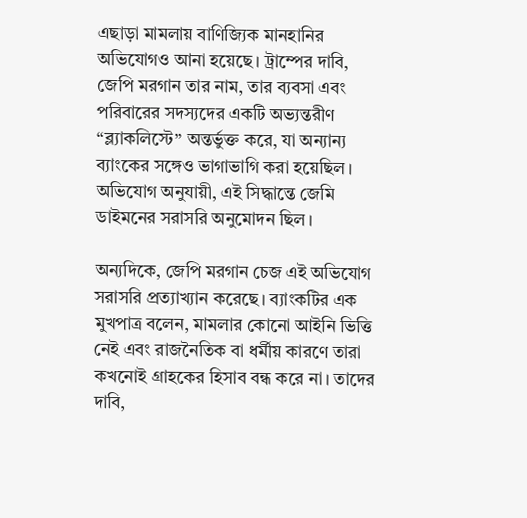এছাড়া মামলায় বাণিজ্যিক মানহানির অভিযোগও আনা হয়েছে। ট্রাম্পের দাবি, জেপি মরগান তার নাম, তার ব্যবসা এবং পরিবারের সদস্যদের একটি অভ্যন্তরীণ “ব্ল্যাকলিস্টে” অন্তর্ভুক্ত করে, যা অন্যান্য ব্যাংকের সঙ্গেও ভাগাভাগি করা হয়েছিল। অভিযোগ অনুযায়ী, এই সিদ্ধান্তে জেমি ডাইমনের সরাসরি অনুমোদন ছিল।

অন্যদিকে, জেপি মরগান চেজ এই অভিযোগ সরাসরি প্রত্যাখ্যান করেছে। ব্যাংকটির এক মুখপাত্র বলেন, মামলার কোনো আইনি ভিত্তি নেই এবং রাজনৈতিক বা ধর্মীয় কারণে তারা কখনোই গ্রাহকের হিসাব বন্ধ করে না। তাদের দাবি,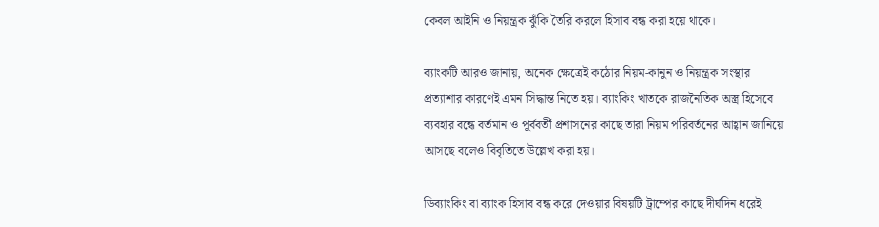কেবল আইনি ও নিয়ন্ত্রক ঝুঁকি তৈরি করলে হিসাব বন্ধ করা হয়ে থাকে।

ব্যাংকটি আরও জানায়, অনেক ক্ষেত্রেই কঠোর নিয়ম-কানুন ও নিয়ন্ত্রক সংস্থার প্রত্যাশার কারণেই এমন সিদ্ধান্ত নিতে হয়। ব্যাংকিং খাতকে রাজনৈতিক অস্ত্র হিসেবে ব্যবহার বন্ধে বর্তমান ও পূর্ববর্তী প্রশাসনের কাছে তারা নিয়ম পরিবর্তনের আহ্বান জানিয়ে আসছে বলেও বিবৃতিতে উল্লেখ করা হয়।

ডিব্যাংকিং বা ব্যাংক হিসাব বন্ধ করে দেওয়ার বিষয়টি ট্রাম্পের কাছে দীর্ঘদিন ধরেই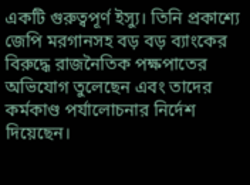একটি গুরুত্বপূর্ণ ইস্যু। তিনি প্রকাশ্যে জেপি মরগানসহ বড় বড় ব্যাংকের বিরুদ্ধে রাজনৈতিক পক্ষপাতের অভিযোগ তুলেছেন এবং তাদের কর্মকাণ্ড পর্যালোচনার নির্দেশ দিয়েছেন।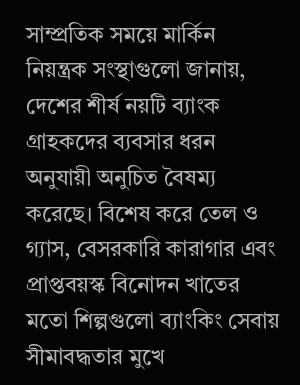সাম্প্রতিক সময়ে মার্কিন নিয়ন্ত্রক সংস্থাগুলো জানায়, দেশের শীর্ষ নয়টি ব্যাংক গ্রাহকদের ব্যবসার ধরন অনুযায়ী অনুচিত বৈষম্য করেছে। বিশেষ করে তেল ও গ্যাস, বেসরকারি কারাগার এবং প্রাপ্তবয়স্ক বিনোদন খাতের মতো শিল্পগুলো ব্যাংকিং সেবায় সীমাবদ্ধতার মুখে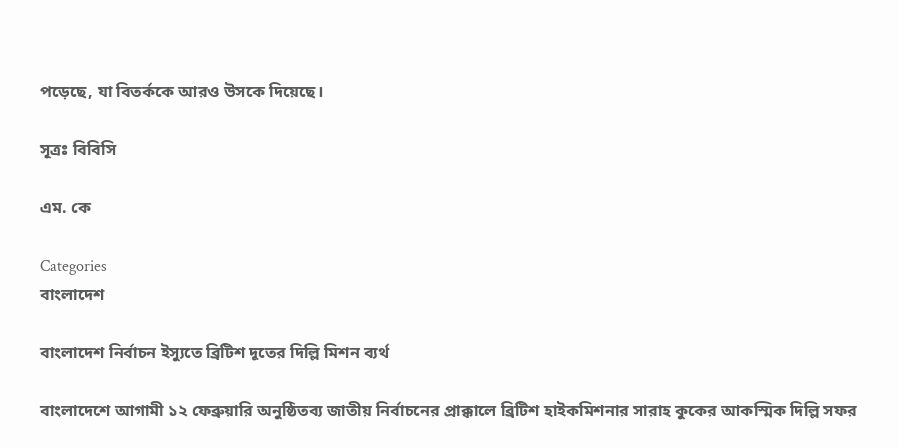পড়েছে, যা বিতর্ককে আরও উসকে দিয়েছে।

সূত্রঃ বিবিসি

এম. কে

Categories
বাংলাদেশ

বাংলাদেশ নির্বাচন ইস্যুতে ব্রিটিশ দূতের দিল্লি মিশন ব্যর্থ

বাংলাদেশে আগামী ১২ ফেব্রুয়ারি অনুষ্ঠিতব্য জাতীয় নির্বাচনের প্রাক্কালে ব্রিটিশ হাইকমিশনার সারাহ কুকের আকস্মিক দিল্লি সফর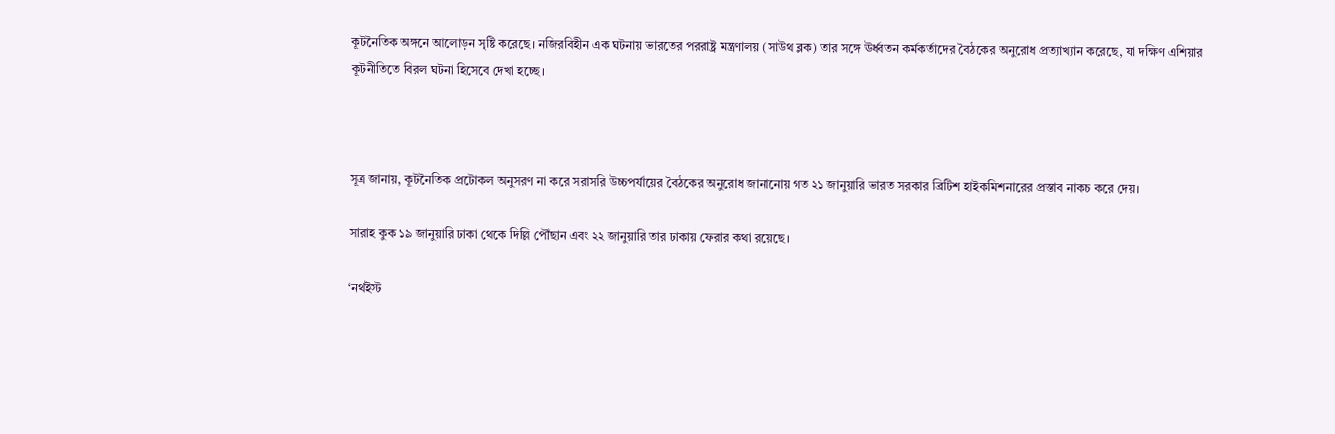কূটনৈতিক অঙ্গনে আলোড়ন সৃষ্টি করেছে। নজিরবিহীন এক ঘটনায় ভারতের পররাষ্ট্র মন্ত্রণালয় (সাউথ ব্লক) তার সঙ্গে ঊর্ধ্বতন কর্মকর্তাদের বৈঠকের অনুরোধ প্রত্যাখ্যান করেছে, যা দক্ষিণ এশিয়ার কূটনীতিতে বিরল ঘটনা হিসেবে দেখা হচ্ছে।



সূত্র জানায়, কূটনৈতিক প্রটোকল অনুসরণ না করে সরাসরি উচ্চপর্যায়ের বৈঠকের অনুরোধ জানানোয় গত ২১ জানুয়ারি ভারত সরকার ব্রিটিশ হাইকমিশনারের প্রস্তাব নাকচ করে দেয়।

সারাহ কুক ১৯ জানুয়ারি ঢাকা থেকে দিল্লি পৌঁছান এবং ২২ জানুয়ারি তার ঢাকায় ফেরার কথা রয়েছে।

‘নর্থইস্ট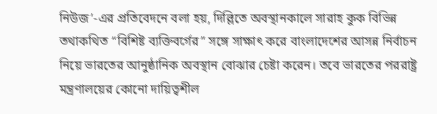নিউজ’-এর প্রতিবেদনে বলা হয়, দিল্লিতে অবস্থানকালে সারাহ কুক বিভিন্ন তথাকথিত “বিশিষ্ট ব্যক্তিবর্গের” সঙ্গে সাক্ষাৎ করে বাংলাদেশের আসন্ন নির্বাচন নিয়ে ভারতের আনুষ্ঠানিক অবস্থান বোঝার চেষ্টা করেন। তবে ভারতের পররাষ্ট্র মন্ত্রণালয়ের কোনো দায়িত্বশীল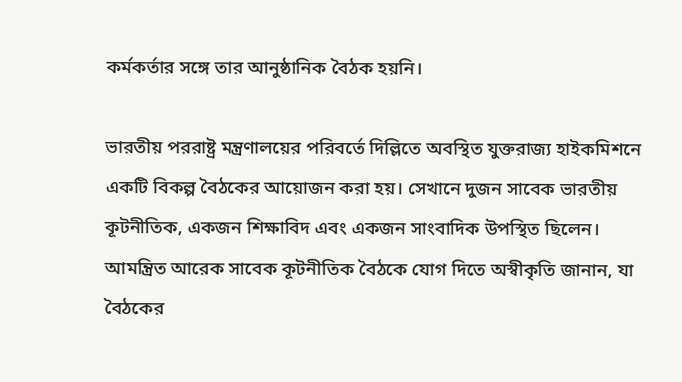কর্মকর্তার সঙ্গে তার আনুষ্ঠানিক বৈঠক হয়নি।

ভারতীয় পররাষ্ট্র মন্ত্রণালয়ের পরিবর্তে দিল্লিতে অবস্থিত যুক্তরাজ্য হাইকমিশনে একটি বিকল্প বৈঠকের আয়োজন করা হয়। সেখানে দুজন সাবেক ভারতীয় কূটনীতিক, একজন শিক্ষাবিদ এবং একজন সাংবাদিক উপস্থিত ছিলেন। আমন্ত্রিত আরেক সাবেক কূটনীতিক বৈঠকে যোগ দিতে অস্বীকৃতি জানান, যা বৈঠকের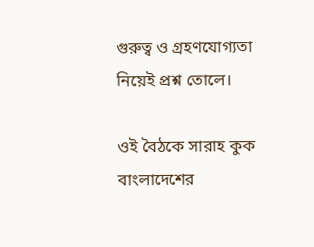গুরুত্ব ও গ্রহণযোগ্যতা নিয়েই প্রশ্ন তোলে।

ওই বৈঠকে সারাহ কুক বাংলাদেশের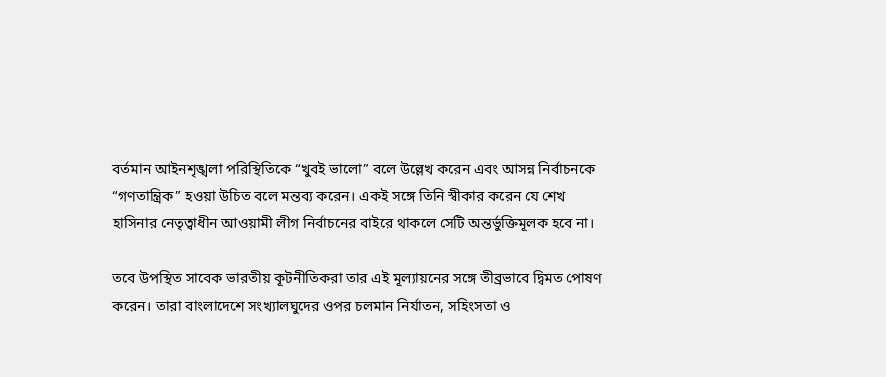বর্তমান আইনশৃঙ্খলা পরিস্থিতিকে “খুবই ভালো” বলে উল্লেখ করেন এবং আসন্ন নির্বাচনকে “গণতান্ত্রিক” হওয়া উচিত বলে মন্তব্য করেন। একই সঙ্গে তিনি স্বীকার করেন যে শেখ হাসিনার নেতৃত্বাধীন আওয়ামী লীগ নির্বাচনের বাইরে থাকলে সেটি অন্তর্ভুক্তিমূলক হবে না।

তবে উপস্থিত সাবেক ভারতীয় কূটনীতিকরা তার এই মূল্যায়নের সঙ্গে তীব্রভাবে দ্বিমত পোষণ করেন। তারা বাংলাদেশে সংখ্যালঘুদের ওপর চলমান নির্যাতন, সহিংসতা ও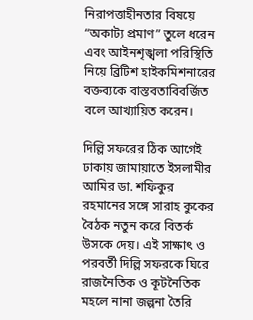নিরাপত্তাহীনতার বিষয়ে “অকাট্য প্রমাণ” তুলে ধরেন এবং আইনশৃঙ্খলা পরিস্থিতি নিয়ে ব্রিটিশ হাইকমিশনারের বক্তব্যকে বাস্তবতাবিবর্জিত বলে আখ্যায়িত করেন।

দিল্লি সফরের ঠিক আগেই ঢাকায় জামায়াতে ইসলামীর আমির ডা. শফিকুর রহমানের সঙ্গে সারাহ কুকের বৈঠক নতুন করে বিতর্ক উসকে দেয়। এই সাক্ষাৎ ও পরবর্তী দিল্লি সফরকে ঘিরে রাজনৈতিক ও কূটনৈতিক মহলে নানা জল্পনা তৈরি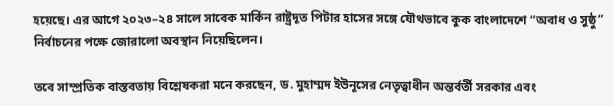হয়েছে। এর আগে ২০২৩–২৪ সালে সাবেক মার্কিন রাষ্ট্রদূত পিটার হাসের সঙ্গে যৌথভাবে কুক বাংলাদেশে “অবাধ ও সুষ্ঠু” নির্বাচনের পক্ষে জোরালো অবস্থান নিয়েছিলেন।

তবে সাম্প্রতিক বাস্তবতায় বিশ্লেষকরা মনে করছেন, ড. মুহাম্মদ ইউনূসের নেতৃত্বাধীন অন্তর্বর্তী সরকার এবং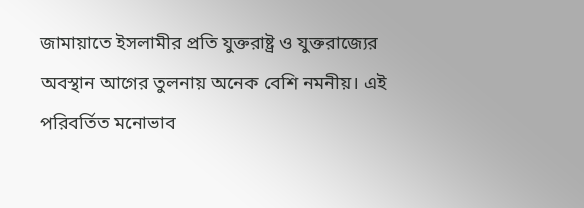জামায়াতে ইসলামীর প্রতি যুক্তরাষ্ট্র ও যুক্তরাজ্যের অবস্থান আগের তুলনায় অনেক বেশি নমনীয়। এই পরিবর্তিত মনোভাব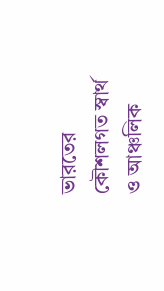ভারতের কৌশলগত স্বার্থ ও আঞ্চলিক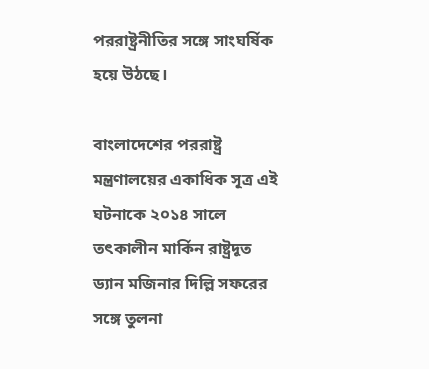পররাষ্ট্রনীতির সঙ্গে সাংঘর্ষিক হয়ে উঠছে।

বাংলাদেশের পররাষ্ট্র মন্ত্রণালয়ের একাধিক সূত্র এই ঘটনাকে ২০১৪ সালে তৎকালীন মার্কিন রাষ্ট্রদূত ড্যান মজিনার দিল্লি সফরের সঙ্গে তুলনা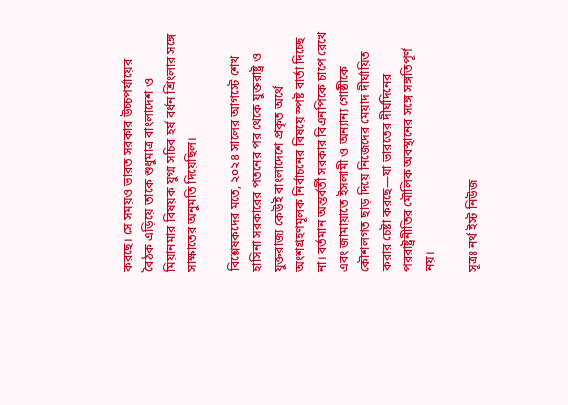করছে। সে সময়ও ভারত সরকার উচ্চপর্যায়ের বৈঠক এড়িয়ে তাকে শুধুমাত্র বাংলাদেশ ও মিয়ানমার বিষয়ক যুগ্ম সচিব হর্ষ বর্ধন শ্রিংলার সঙ্গে সাক্ষাতের অনুমতি দিয়েছিল।

বিশ্লেষকদের মতে, ২০২৪ সালের আগস্টে শেখ হাসিনা সরকারের পতনের পর থেকে যুক্তরাষ্ট্র ও যুক্তরাজ্য কেউই বাংলাদেশে প্রকৃত অর্থে অংশগ্রহণমূলক নির্বাচনের বিষয়ে স্পষ্ট বার্তা দিচ্ছে না। বর্তমান অন্তর্বর্তী সরকার বিএনপিকে চাপে রেখে এবং জামায়াতে ইসলামী ও অন্যান্য গোষ্ঠীকে কৌশলগত ছাড় দিয়ে নিজেদের মেয়াদ দীর্ঘায়িত করার চেষ্টা করছে—যা ভারতের দীর্ঘদিনের পররাষ্ট্রনীতির মৌলিক অবস্থানের সঙ্গে সঙ্গতিপূর্ণ নয়।

সূত্রঃ নর্থ ইস্ট নিউজ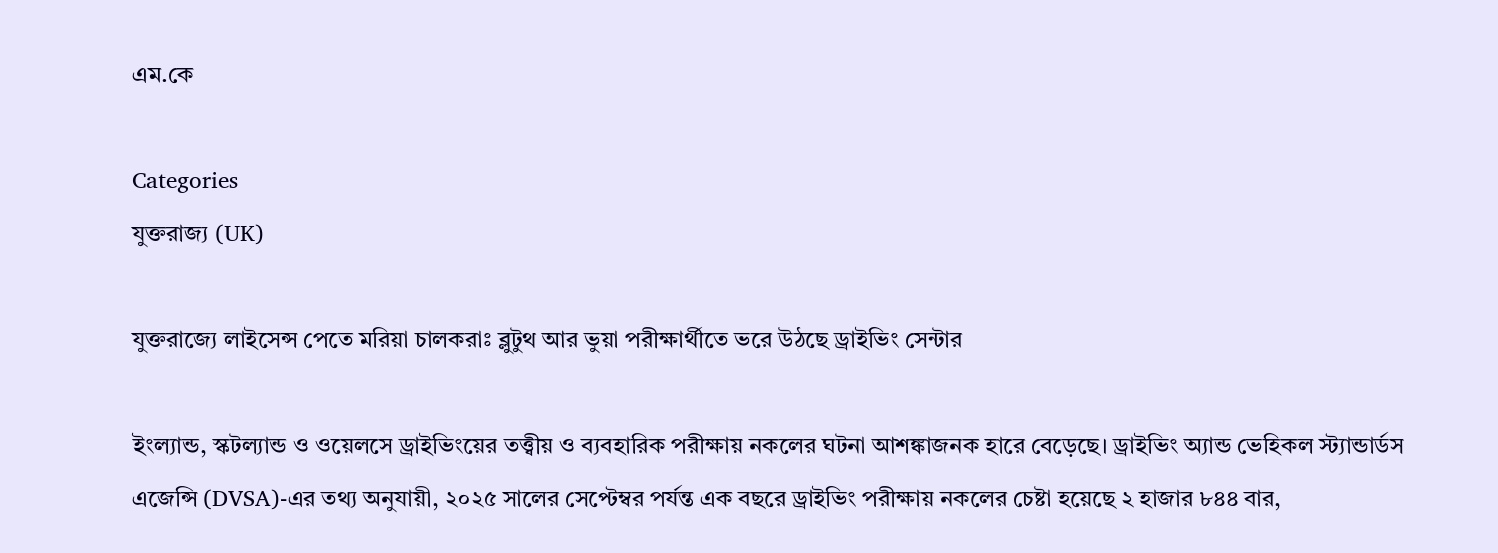এম.কে

Categories
যুক্তরাজ্য (UK)

যুক্তরাজ্যে লাইসেন্স পেতে মরিয়া চালকরাঃ ব্লুটুথ আর ভুয়া পরীক্ষার্থীতে ভরে উঠছে ড্রাইভিং সেন্টার

ইংল্যান্ড, স্কটল্যান্ড ও ওয়েলসে ড্রাইভিংয়ের তত্ত্বীয় ও ব্যবহারিক পরীক্ষায় নকলের ঘটনা আশঙ্কাজনক হারে বেড়েছে। ড্রাইভিং অ্যান্ড ভেহিকল স্ট্যান্ডার্ডস এজেন্সি (DVSA)-এর তথ্য অনুযায়ী, ২০২৫ সালের সেপ্টেম্বর পর্যন্ত এক বছরে ড্রাইভিং পরীক্ষায় নকলের চেষ্টা হয়েছে ২ হাজার ৮৪৪ বার,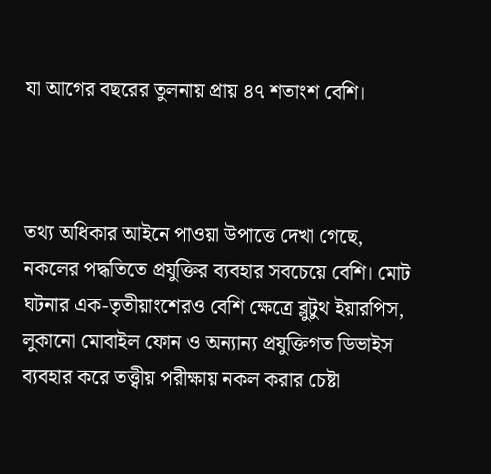যা আগের বছরের তুলনায় প্রায় ৪৭ শতাংশ বেশি।



তথ্য অধিকার আইনে পাওয়া উপাত্তে দেখা গেছে, নকলের পদ্ধতিতে প্রযুক্তির ব্যবহার সবচেয়ে বেশি। মোট ঘটনার এক-তৃতীয়াংশেরও বেশি ক্ষেত্রে ব্লুটুথ ইয়ারপিস, লুকানো মোবাইল ফোন ও অন্যান্য প্রযুক্তিগত ডিভাইস ব্যবহার করে তত্ত্বীয় পরীক্ষায় নকল করার চেষ্টা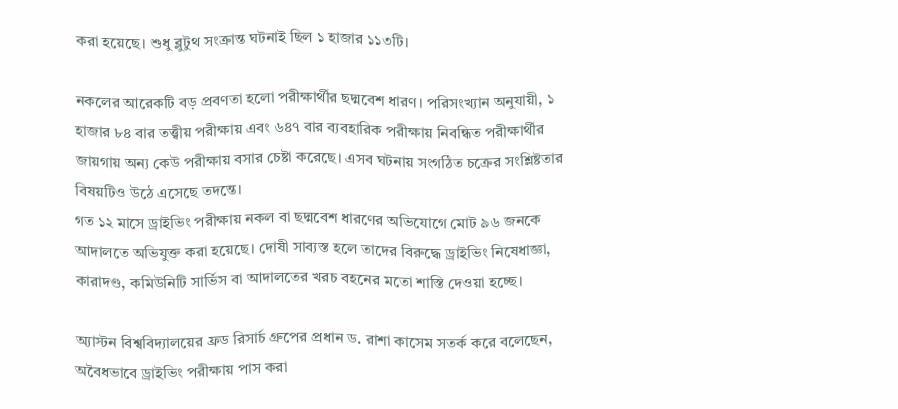করা হয়েছে। শুধু ব্লুটুথ সংক্রান্ত ঘটনাই ছিল ১ হাজার ১১৩টি।

নকলের আরেকটি বড় প্রবণতা হলো পরীক্ষার্থীর ছদ্মবেশ ধারণ। পরিসংখ্যান অনুযায়ী, ১ হাজার ৮৪ বার তত্ত্বীয় পরীক্ষায় এবং ৬৪৭ বার ব্যবহারিক পরীক্ষায় নিবন্ধিত পরীক্ষার্থীর জায়গায় অন্য কেউ পরীক্ষায় বসার চেষ্টা করেছে। এসব ঘটনায় সংগঠিত চক্রের সংশ্লিষ্টতার বিষয়টিও উঠে এসেছে তদন্তে।
গত ১২ মাসে ড্রাইভিং পরীক্ষায় নকল বা ছদ্মবেশ ধারণের অভিযোগে মোট ৯৬ জনকে আদালতে অভিযুক্ত করা হয়েছে। দোষী সাব্যস্ত হলে তাদের বিরুদ্ধে ড্রাইভিং নিষেধাজ্ঞা, কারাদণ্ড, কমিউনিটি সার্ভিস বা আদালতের খরচ বহনের মতো শাস্তি দেওয়া হচ্ছে।

অ্যাস্টন বিশ্ববিদ্যালয়ের ফ্রড রিসার্চ গ্রুপের প্রধান ড. রাশা কাসেম সতর্ক করে বলেছেন, অবৈধভাবে ড্রাইভিং পরীক্ষায় পাস করা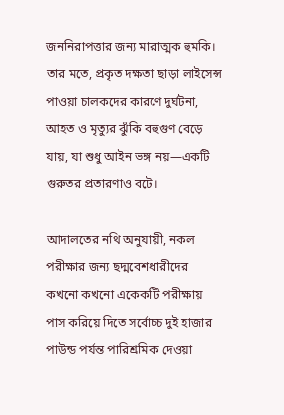জননিরাপত্তার জন্য মারাত্মক হুমকি। তার মতে, প্রকৃত দক্ষতা ছাড়া লাইসেন্স পাওয়া চালকদের কারণে দুর্ঘটনা, আহত ও মৃত্যুর ঝুঁকি বহুগুণ বেড়ে যায়, যা শুধু আইন ভঙ্গ নয়—একটি গুরুতর প্রতারণাও বটে।

আদালতের নথি অনুযায়ী, নকল পরীক্ষার জন্য ছদ্মবেশধারীদের কখনো কখনো একেকটি পরীক্ষায় পাস করিয়ে দিতে সর্বোচ্চ দুই হাজার পাউন্ড পর্যন্ত পারিশ্রমিক দেওয়া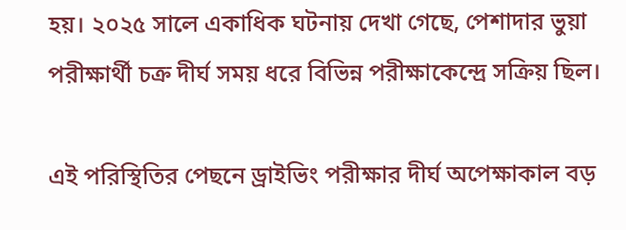হয়। ২০২৫ সালে একাধিক ঘটনায় দেখা গেছে, পেশাদার ভুয়া পরীক্ষার্থী চক্র দীর্ঘ সময় ধরে বিভিন্ন পরীক্ষাকেন্দ্রে সক্রিয় ছিল।

এই পরিস্থিতির পেছনে ড্রাইভিং পরীক্ষার দীর্ঘ অপেক্ষাকাল বড়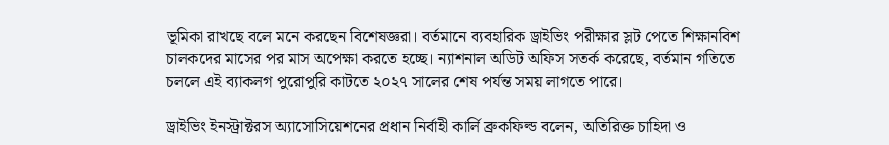ভূমিকা রাখছে বলে মনে করছেন বিশেষজ্ঞরা। বর্তমানে ব্যবহারিক ড্রাইভিং পরীক্ষার স্লট পেতে শিক্ষানবিশ চালকদের মাসের পর মাস অপেক্ষা করতে হচ্ছে। ন্যাশনাল অডিট অফিস সতর্ক করেছে, বর্তমান গতিতে চললে এই ব্যাকলগ পুরোপুরি কাটতে ২০২৭ সালের শেষ পর্যন্ত সময় লাগতে পারে।

ড্রাইভিং ইনস্ট্রাক্টরস অ্যাসোসিয়েশনের প্রধান নির্বাহী কার্লি ব্রুকফিল্ড বলেন, অতিরিক্ত চাহিদা ও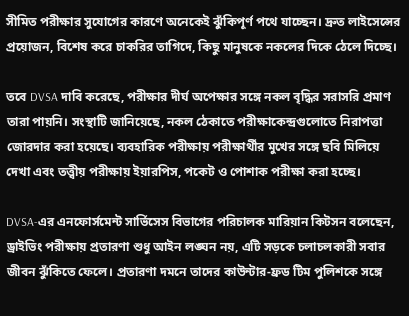সীমিত পরীক্ষার সুযোগের কারণে অনেকেই ঝুঁকিপূর্ণ পথে যাচ্ছেন। দ্রুত লাইসেন্সের প্রয়োজন, বিশেষ করে চাকরির তাগিদে, কিছু মানুষকে নকলের দিকে ঠেলে দিচ্ছে।

তবে DVSA দাবি করেছে, পরীক্ষার দীর্ঘ অপেক্ষার সঙ্গে নকল বৃদ্ধির সরাসরি প্রমাণ তারা পায়নি। সংস্থাটি জানিয়েছে, নকল ঠেকাতে পরীক্ষাকেন্দ্রগুলোতে নিরাপত্তা জোরদার করা হয়েছে। ব্যবহারিক পরীক্ষায় পরীক্ষার্থীর মুখের সঙ্গে ছবি মিলিয়ে দেখা এবং তত্ত্বীয় পরীক্ষায় ইয়ারপিস, পকেট ও পোশাক পরীক্ষা করা হচ্ছে।

DVSA-এর এনফোর্সমেন্ট সার্ভিসেস বিভাগের পরিচালক মারিয়ান কিটসন বলেছেন, ড্রাইভিং পরীক্ষায় প্রতারণা শুধু আইন লঙ্ঘন নয়, এটি সড়কে চলাচলকারী সবার জীবন ঝুঁকিতে ফেলে। প্রতারণা দমনে তাদের কাউন্টার-ফ্রড টিম পুলিশকে সঙ্গে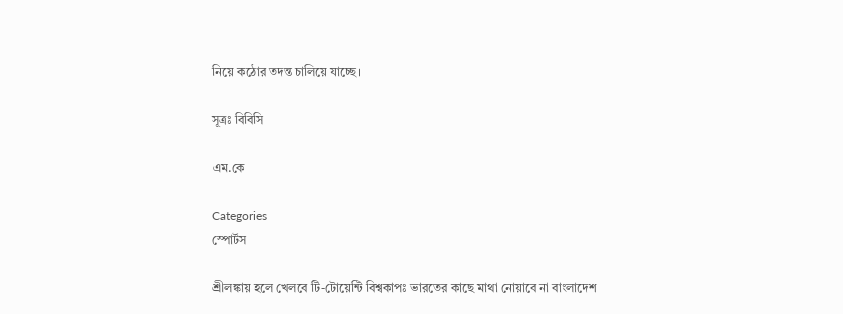নিয়ে কঠোর তদন্ত চালিয়ে যাচ্ছে।

সূত্রঃ বিবিসি

এম.কে

Categories
স্পোর্টস

শ্রীলঙ্কায় হলে খেলবে টি-টোয়েন্টি বিশ্বকাপঃ ভারতের কাছে মাথা নোয়াবে না বাংলাদেশ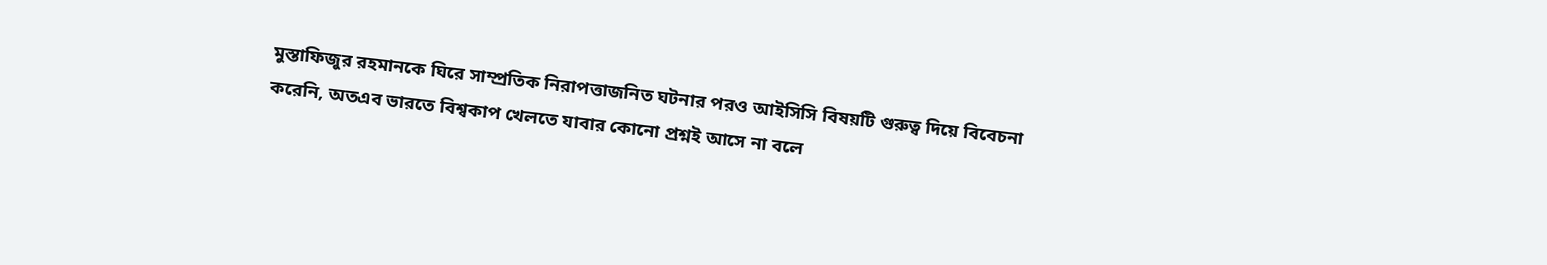মুস্তাফিজুর রহমানকে ঘিরে সাম্প্রতিক নিরাপত্তাজনিত ঘটনার পরও আইসিসি বিষয়টি গুরুত্ব দিয়ে বিবেচনা করেনি, অতএব ভারতে বিশ্বকাপ খেলতে যাবার কোনো প্রশ্নই আসে না বলে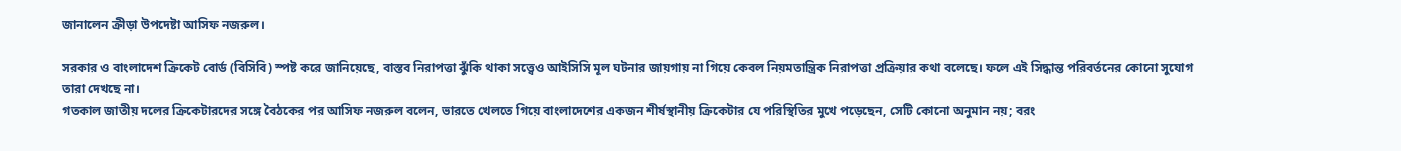জানালেন ক্রীড়া উপদেষ্টা আসিফ নজরুল।

সরকার ও বাংলাদেশ ক্রিকেট বোর্ড (বিসিবি) স্পষ্ট করে জানিয়েছে, বাস্তব নিরাপত্তা ঝুঁকি থাকা সত্ত্বেও আইসিসি মূল ঘটনার জায়গায় না গিয়ে কেবল নিয়মতান্ত্রিক নিরাপত্তা প্রক্রিয়ার কথা বলেছে। ফলে এই সিদ্ধান্ত পরিবর্তনের কোনো সুযোগ তারা দেখছে না।
গতকাল জাতীয় দলের ক্রিকেটারদের সঙ্গে বৈঠকের পর আসিফ নজরুল বলেন, ভারতে খেলতে গিয়ে বাংলাদেশের একজন শীর্ষস্থানীয় ক্রিকেটার যে পরিস্থিতির মুখে পড়েছেন, সেটি কোনো অনুমান নয়; বরং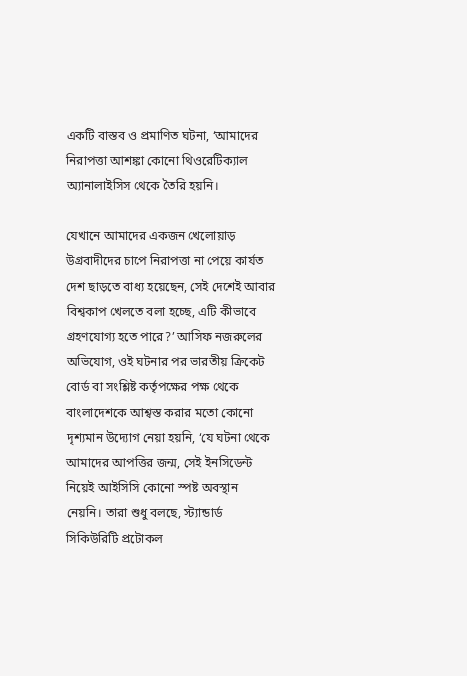একটি বাস্তব ও প্রমাণিত ঘটনা, ‘আমাদের নিরাপত্তা আশঙ্কা কোনো থিওরেটিক্যাল অ্যানালাইসিস থেকে তৈরি হয়নি।

যেখানে আমাদের একজন খেলোয়াড় উগ্রবাদীদের চাপে নিরাপত্তা না পেয়ে কার্যত দেশ ছাড়তে বাধ্য হয়েছেন, সেই দেশেই আবার বিশ্বকাপ খেলতে বলা হচ্ছে, এটি কীভাবে গ্রহণযোগ্য হতে পারে?’ আসিফ নজরুলের অভিযোগ, ওই ঘটনার পর ভারতীয় ক্রিকেট বোর্ড বা সংশ্লিষ্ট কর্তৃপক্ষের পক্ষ থেকে বাংলাদেশকে আশ্বস্ত করার মতো কোনো দৃশ্যমান উদ্যোগ নেয়া হয়নি, ‘যে ঘটনা থেকে আমাদের আপত্তির জন্ম, সেই ইনসিডেন্ট নিয়েই আইসিসি কোনো স্পষ্ট অবস্থান নেয়নি। তারা শুধু বলছে, স্ট্যান্ডার্ড সিকিউরিটি প্রটোকল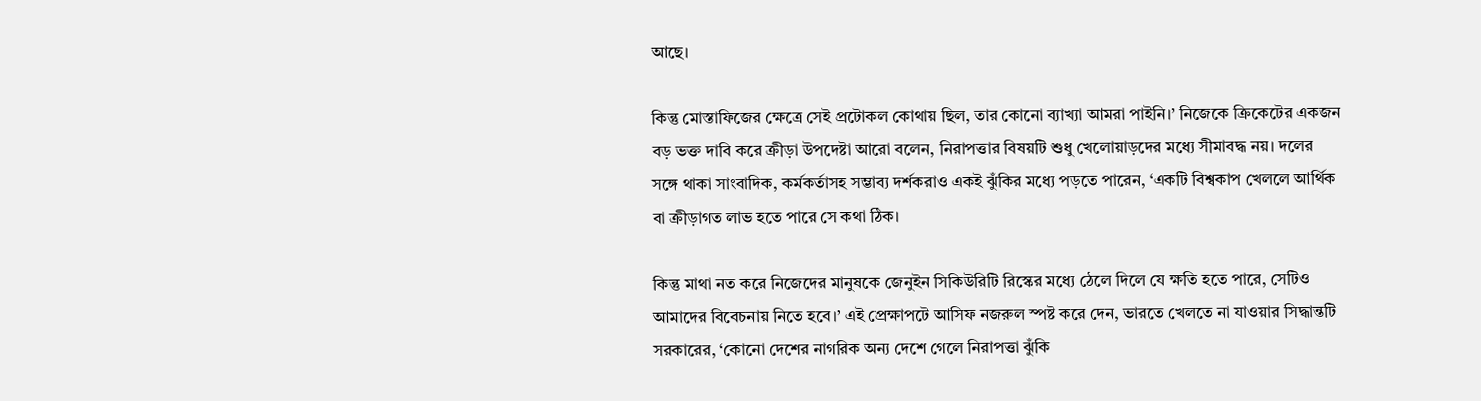আছে।

কিন্তু মোস্তাফিজের ক্ষেত্রে সেই প্রটোকল কোথায় ছিল, তার কোনো ব্যাখ্যা আমরা পাইনি।’ নিজেকে ক্রিকেটের একজন বড় ভক্ত দাবি করে ক্রীড়া উপদেষ্টা আরো বলেন, নিরাপত্তার বিষয়টি শুধু খেলোয়াড়দের মধ্যে সীমাবদ্ধ নয়। দলের সঙ্গে থাকা সাংবাদিক, কর্মকর্তাসহ সম্ভাব্য দর্শকরাও একই ঝুঁকির মধ্যে পড়তে পারেন, ‘একটি বিশ্বকাপ খেললে আর্থিক বা ক্রীড়াগত লাভ হতে পারে সে কথা ঠিক।

কিন্তু মাথা নত করে নিজেদের মানুষকে জেনুইন সিকিউরিটি রিস্কের মধ্যে ঠেলে দিলে যে ক্ষতি হতে পারে, সেটিও আমাদের বিবেচনায় নিতে হবে।’ এই প্রেক্ষাপটে আসিফ নজরুল স্পষ্ট করে দেন, ভারতে খেলতে না যাওয়ার সিদ্ধান্তটি সরকারের, ‘কোনো দেশের নাগরিক অন্য দেশে গেলে নিরাপত্তা ঝুঁকি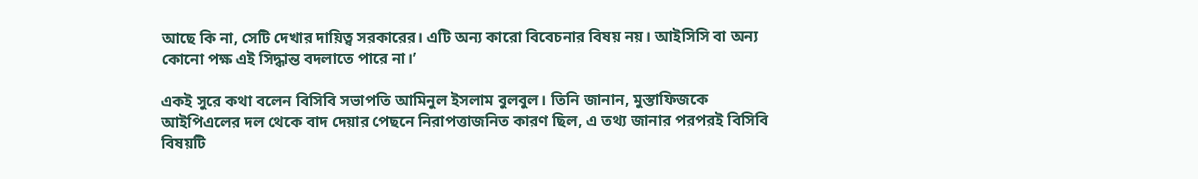আছে কি না, সেটি দেখার দায়িত্ব সরকারের। এটি অন্য কারো বিবেচনার বিষয় নয়। আইসিসি বা অন্য কোনো পক্ষ এই সিদ্ধান্ত বদলাতে পারে না।’

একই সুরে কথা বলেন বিসিবি সভাপতি আমিনুল ইসলাম বুলবুল। তিনি জানান, মুস্তাফিজকে আইপিএলের দল থেকে বাদ দেয়ার পেছনে নিরাপত্তাজনিত কারণ ছিল, এ তথ্য জানার পরপরই বিসিবি বিষয়টি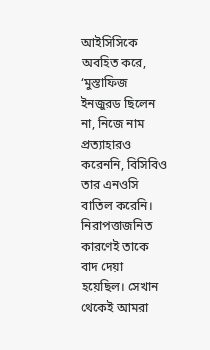আইসিসিকে অবহিত করে, ‘মুস্তাফিজ ইনজুরড ছিলেন না, নিজে নাম প্রত্যাহারও করেননি, বিসিবিও তার এনওসি বাতিল করেনি। নিরাপত্তাজনিত কারণেই তাকে বাদ দেয়া হয়েছিল। সেখান থেকেই আমরা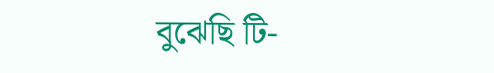বুঝেছি টি-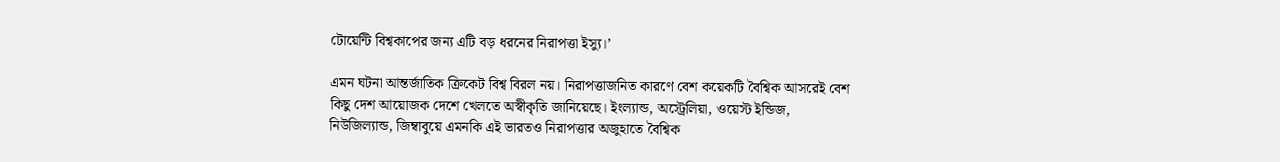টোয়েন্টি বিশ্বকাপের জন্য এটি বড় ধরনের নিরাপত্তা ইস্যু।’

এমন ঘটনা আন্তর্জাতিক ক্রিকেট বিশ্ব বিরল নয়। নিরাপত্তাজনিত কারণে বেশ কয়েকটি বৈশ্বিক আসরেই বেশ কিছু দেশ আয়োজক দেশে খেলতে অস্বীকৃতি জানিয়েছে। ইংল্যান্ড, অস্ট্রেলিয়া, ওয়েস্ট ইন্ডিজ, নিউজিল্যান্ড, জিম্বাবুয়ে এমনকি এই ভারতও নিরাপত্তার অজুহাতে বৈশ্বিক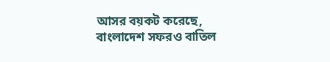আসর বয়কট করেছে, বাংলাদেশ সফরও বাতিল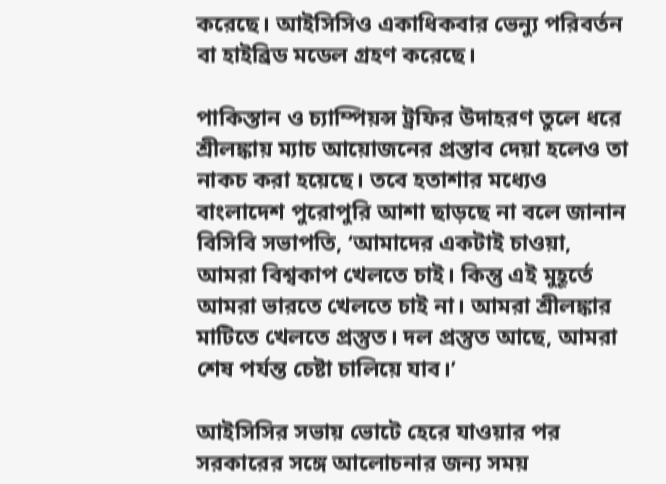করেছে। আইসিসিও একাধিকবার ভেন্যু পরিবর্তন বা হাইব্রিড মডেল গ্রহণ করেছে।

পাকিস্তান ও চ্যাম্পিয়ন্স ট্রফির উদাহরণ তুলে ধরে শ্রীলঙ্কায় ম্যাচ আয়োজনের প্রস্তাব দেয়া হলেও তা নাকচ করা হয়েছে। তবে হতাশার মধ্যেও বাংলাদেশ পুরোপুরি আশা ছাড়ছে না বলে জানান বিসিবি সভাপতি, ‘আমাদের একটাই চাওয়া, আমরা বিশ্বকাপ খেলতে চাই। কিন্তু এই মুহূর্তে আমরা ভারতে খেলতে চাই না। আমরা শ্রীলঙ্কার মাটিতে খেলতে প্রস্তুত। দল প্রস্তুত আছে, আমরা শেষ পর্যন্ত চেষ্টা চালিয়ে যাব।’

আইসিসির সভায় ভোটে হেরে যাওয়ার পর সরকারের সঙ্গে আলোচনার জন্য সময়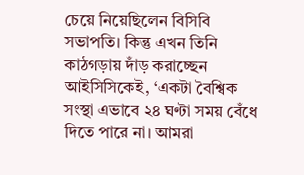চেয়ে নিয়েছিলেন বিসিবি সভাপতি। কিন্তু এখন তিনি কাঠগড়ায় দাঁড় করাচ্ছেন আইসিসিকেই, ‘একটা বৈশ্বিক সংস্থা এভাবে ২৪ ঘণ্টা সময় বেঁধে দিতে পারে না। আমরা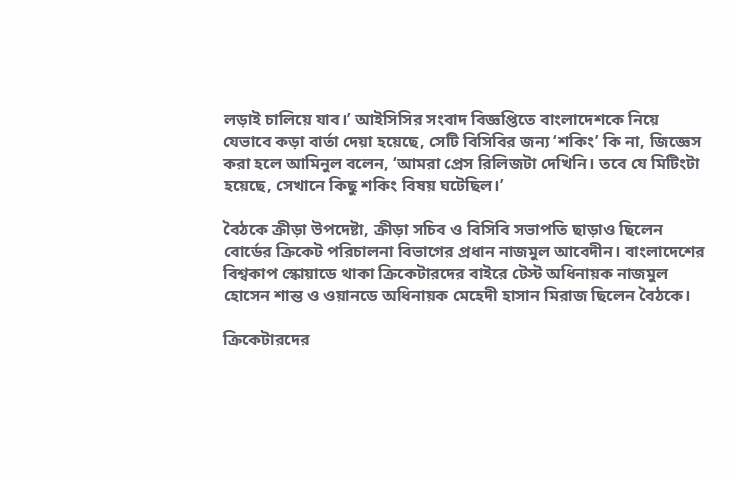লড়াই চালিয়ে যাব।’ আইসিসির সংবাদ বিজ্ঞপ্তিতে বাংলাদেশকে নিয়ে যেভাবে কড়া বার্তা দেয়া হয়েছে, সেটি বিসিবির জন্য ‘শকিং’ কি না, জিজ্ঞেস করা হলে আমিনুল বলেন, ‘আমরা প্রেস রিলিজটা দেখিনি। তবে যে মিটিংটা হয়েছে, সেখানে কিছু শকিং বিষয় ঘটেছিল।’

বৈঠকে ক্রীড়া উপদেষ্টা, ক্রীড়া সচিব ও বিসিবি সভাপতি ছাড়াও ছিলেন বোর্ডের ক্রিকেট পরিচালনা বিভাগের প্রধান নাজমুল আবেদীন। বাংলাদেশের বিশ্বকাপ স্কোয়াডে থাকা ক্রিকেটারদের বাইরে টেস্ট অধিনায়ক নাজমুল হোসেন শান্ত ও ওয়ানডে অধিনায়ক মেহেদী হাসান মিরাজ ছিলেন বৈঠকে।

ক্রিকেটারদের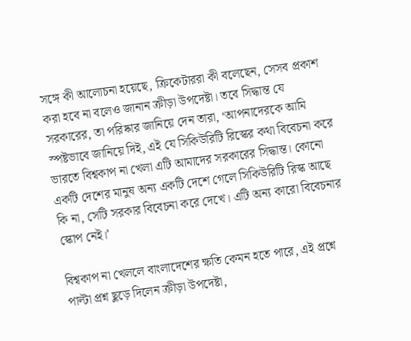সঙ্গে কী আলোচনা হয়েছে, ক্রিকেটাররা কী বলেছেন, সেসব প্রকাশ করা হবে না বলেও জানান ক্রীড়া উপদেষ্টা। তবে সিদ্ধান্ত যে সরকারের, তা পরিষ্কার জানিয়ে দেন তারা, ‘আপনাদেরকে আমি স্পষ্টভাবে জানিয়ে দিই, এই যে সিকিউরিটি রিস্কের কথা বিবেচনা করে ভারতে বিশ্বকাপ না খেলা এটি আমাদের সরকারের সিদ্ধান্ত। কোনো একটি দেশের মানুষ অন্য একটি দেশে গেলে সিকিউরিটি রিস্ক আছে কি না, সেটি সরকার বিবেচনা করে দেখে। এটি অন্য কারো বিবেচনার স্কোপ নেই।’

বিশ্বকাপ না খেললে বাংলাদেশের ক্ষতি কেমন হতে পারে, এই প্রশ্নে পাল্টা প্রশ্ন ছুড়ে দিলেন ক্রীড়া উপদেষ্টা,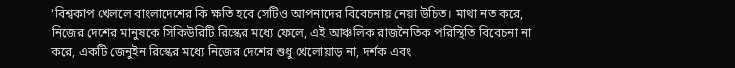‘বিশ্বকাপ খেললে বাংলাদেশের কি ক্ষতি হবে সেটিও আপনাদের বিবেচনায় নেয়া উচিত। মাথা নত করে, নিজের দেশের মানুষকে সিকিউরিটি রিস্কের মধ্যে ফেলে, এই আঞ্চলিক রাজনৈতিক পরিস্থিতি বিবেচনা না করে, একটি জেনুইন রিস্কের মধ্যে নিজের দেশের শুধু খেলোয়াড় না, দর্শক এবং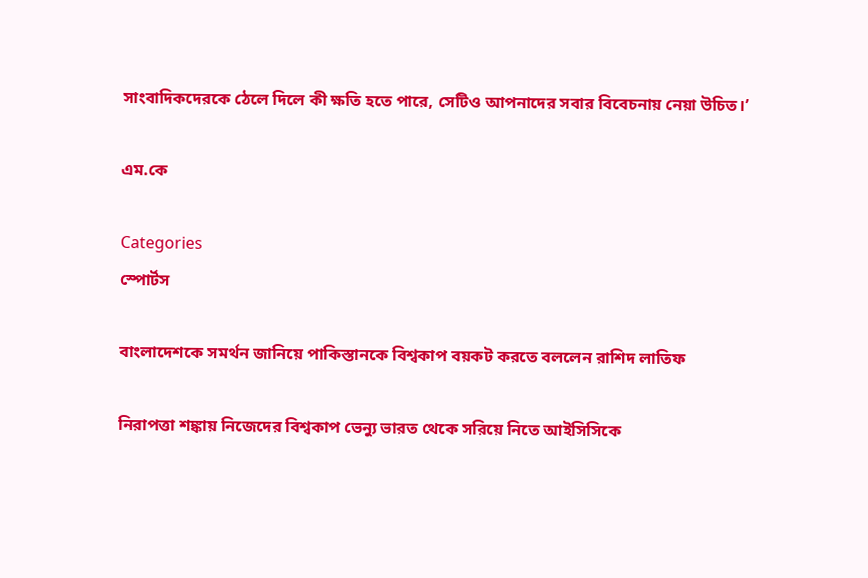সাংবাদিকদেরকে ঠেলে দিলে কী ক্ষতি হতে পারে, সেটিও আপনাদের সবার বিবেচনায় নেয়া উচিত।’

এম.কে

Categories
স্পোর্টস

বাংলাদেশকে সমর্থন জানিয়ে পাকিস্তানকে বিশ্বকাপ বয়কট করতে বললেন রাশিদ লাতিফ

নিরাপত্তা শঙ্কায় নিজেদের বিশ্বকাপ ভেন্যু ভারত থেকে সরিয়ে নিতে আইসিসিকে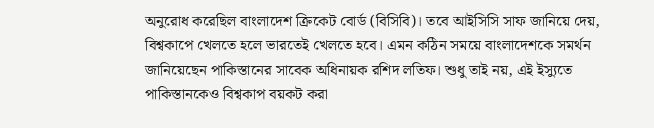অনুরোধ করেছিল বাংলাদেশ ক্রিকেট বোর্ড (বিসিবি)। তবে আইসিসি সাফ জানিয়ে দেয়, বিশ্বকাপে খেলতে হলে ভারতেই খেলতে হবে। এমন কঠিন সময়ে বাংলাদেশকে সমর্থন জানিয়েছেন পাকিস্তানের সাবেক অধিনায়ক রশিদ লতিফ। শুধু তাই নয়, এই ইস্যুতে পাকিস্তানকেও বিশ্বকাপ বয়কট করা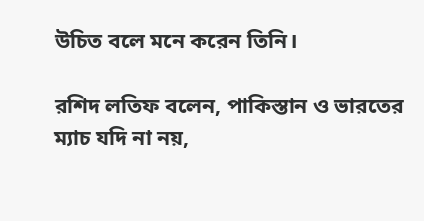উচিত বলে মনে করেন তিনি।

রশিদ লতিফ বলেন, পাকিস্তান ও ভারতের ম্যাচ যদি না নয়,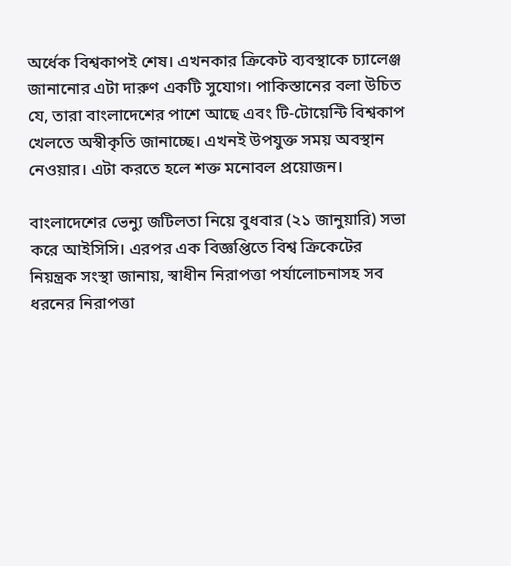অর্ধেক বিশ্বকাপই শেষ। এখনকার ক্রিকেট ব্যবস্থাকে চ্যালেঞ্জ জানানোর এটা দারুণ একটি সুযোগ। পাকিস্তানের বলা উচিত যে, তারা বাংলাদেশের পাশে আছে এবং টি-টোয়েন্টি বিশ্বকাপ খেলতে অস্বীকৃতি জানাচ্ছে। এখনই উপযুক্ত সময় অবস্থান নেওয়ার। এটা করতে হলে শক্ত মনোবল প্রয়োজন।

বাংলাদেশের ভেন্যু জটিলতা নিয়ে বুধবার (২১ জানুয়ারি) সভা করে আইসিসি। এরপর এক বিজ্ঞপ্তিতে বিশ্ব ক্রিকেটের নিয়ন্ত্রক সংস্থা জানায়, স্বাধীন নিরাপত্তা পর্যালোচনাসহ সব ধরনের নিরাপত্তা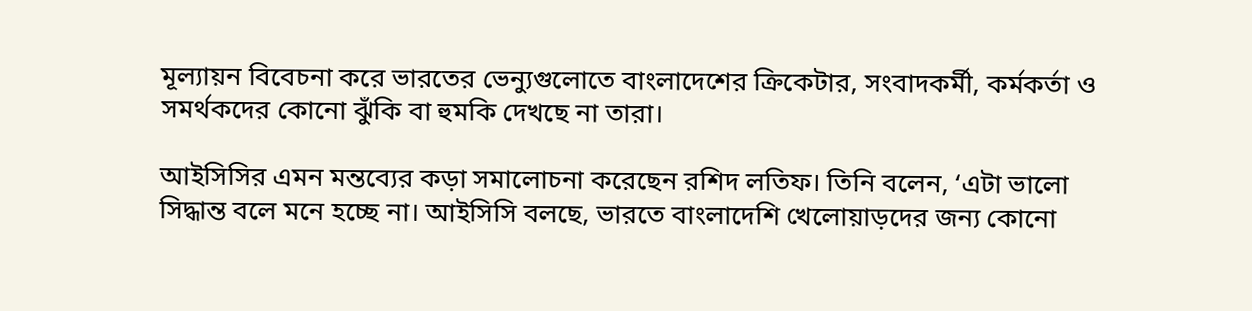মূল্যায়ন বিবেচনা করে ভারতের ভেন্যুগুলোতে বাংলাদেশের ক্রিকেটার, সংবাদকর্মী, কর্মকর্তা ও সমর্থকদের কোনো ঝুঁকি বা হুমকি দেখছে না তারা।

আইসিসির এমন মন্তব্যের কড়া সমালোচনা করেছেন রশিদ লতিফ। তিনি বলেন, ‘এটা ভালো সিদ্ধান্ত বলে মনে হচ্ছে না। আইসিসি বলছে, ভারতে বাংলাদেশি খেলোয়াড়দের জন্য কোনো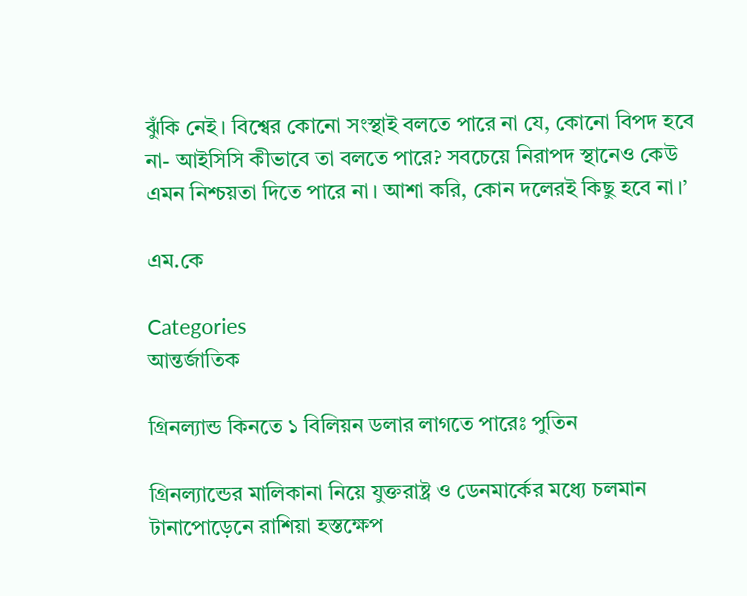ঝুঁকি নেই। বিশ্বের কোনো সংস্থাই বলতে পারে না যে, কোনো বিপদ হবে না- আইসিসি কীভাবে তা বলতে পারে? সবচেয়ে নিরাপদ স্থানেও কেউ এমন নিশ্চয়তা দিতে পারে না। আশা করি, কোন দলেরই কিছু হবে না।’

এম.কে

Categories
আন্তর্জাতিক

গ্রিনল্যান্ড কিনতে ১ বিলিয়ন ডলার লাগতে পারেঃ পুতিন

গ্রিনল্যান্ডের মালিকানা নিয়ে যুক্তরাষ্ট্র ও ডেনমার্কের মধ্যে চলমান টানাপোড়েনে রাশিয়া হস্তক্ষেপ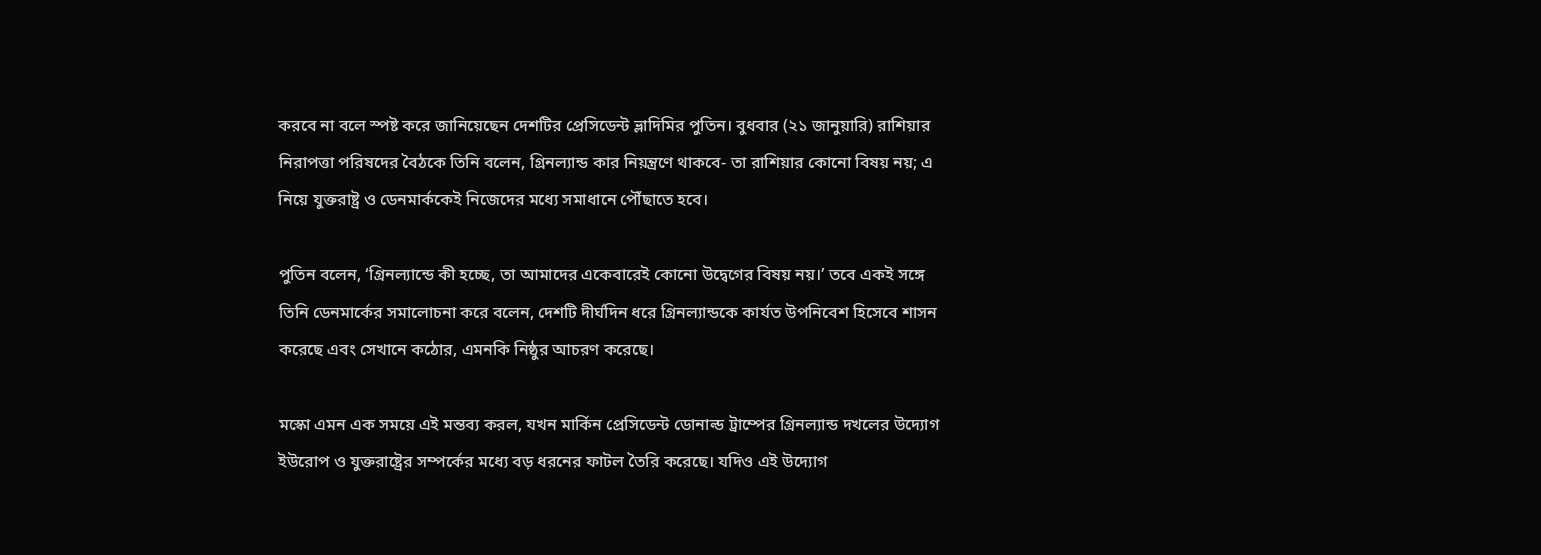করবে না বলে স্পষ্ট করে জানিয়েছেন দেশটির প্রেসিডেন্ট ভ্লাদিমির পুতিন। বুধবার (২১ জানুয়ারি) রাশিয়ার নিরাপত্তা পরিষদের বৈঠকে তিনি বলেন, গ্রিনল্যান্ড কার নিয়ন্ত্রণে থাকবে- তা রাশিয়ার কোনো বিষয় নয়; এ নিয়ে যুক্তরাষ্ট্র ও ডেনমার্ককেই নিজেদের মধ্যে সমাধানে পৌঁছাতে হবে।

পুতিন বলেন, ‘গ্রিনল্যান্ডে কী হচ্ছে, তা আমাদের একেবারেই কোনো উদ্বেগের বিষয় নয়।’ তবে একই সঙ্গে তিনি ডেনমার্কের সমালোচনা করে বলেন, দেশটি দীর্ঘদিন ধরে গ্রিনল্যান্ডকে কার্যত উপনিবেশ হিসেবে শাসন করেছে এবং সেখানে কঠোর, এমনকি নিষ্ঠুর আচরণ করেছে।

মস্কো এমন এক সময়ে এই মন্তব্য করল, যখন মার্কিন প্রেসিডেন্ট ডোনাল্ড ট্রাম্পের গ্রিনল্যান্ড দখলের উদ্যোগ ইউরোপ ও যুক্তরাষ্ট্রের সম্পর্কের মধ্যে বড় ধরনের ফাটল তৈরি করেছে। যদিও এই উদ্যোগ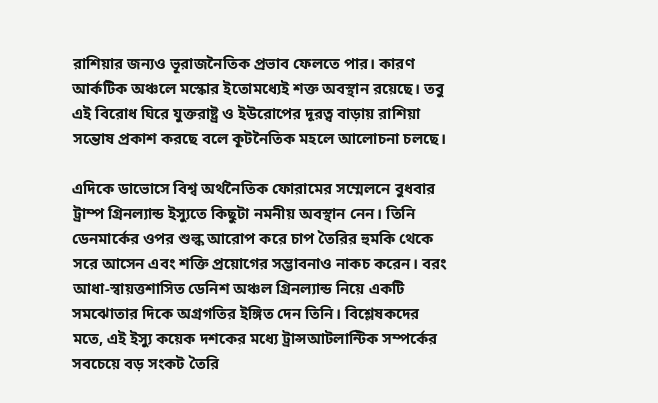রাশিয়ার জন্যও ভূরাজনৈতিক প্রভাব ফেলতে পার। কারণ আর্কটিক অঞ্চলে মস্কোর ইতোমধ্যেই শক্ত অবস্থান রয়েছে। তবু এই বিরোধ ঘিরে যুক্তরাষ্ট্র ও ইউরোপের দূরত্ব বাড়ায় রাশিয়া সন্তোষ প্রকাশ করছে বলে কূটনৈতিক মহলে আলোচনা চলছে।

এদিকে ডাভোসে বিশ্ব অর্থনৈতিক ফোরামের সম্মেলনে বুধবার ট্রাম্প গ্রিনল্যান্ড ইস্যুতে কিছুটা নমনীয় অবস্থান নেন। তিনি ডেনমার্কের ওপর শুল্ক আরোপ করে চাপ তৈরির হুমকি থেকে সরে আসেন এবং শক্তি প্রয়োগের সম্ভাবনাও নাকচ করেন। বরং আধা-স্বায়ত্তশাসিত ডেনিশ অঞ্চল গ্রিনল্যান্ড নিয়ে একটি সমঝোতার দিকে অগ্রগতির ইঙ্গিত দেন তিনি। বিশ্লেষকদের মতে, এই ইস্যু কয়েক দশকের মধ্যে ট্রান্সআটলান্টিক সম্পর্কের সবচেয়ে বড় সংকট তৈরি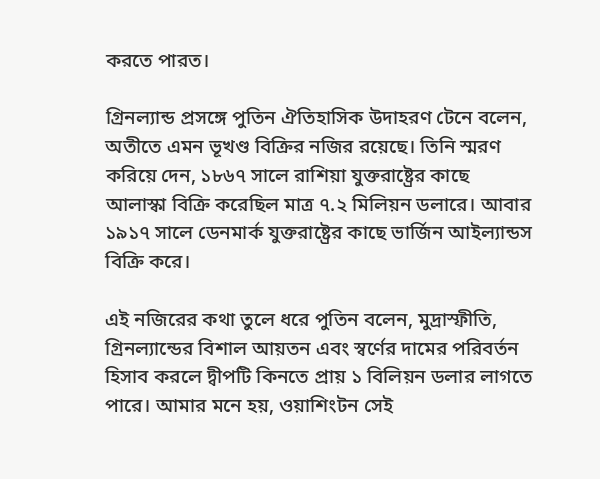করতে পারত।

গ্রিনল্যান্ড প্রসঙ্গে পুতিন ঐতিহাসিক উদাহরণ টেনে বলেন, অতীতে এমন ভূখণ্ড বিক্রির নজির রয়েছে। তিনি স্মরণ করিয়ে দেন, ১৮৬৭ সালে রাশিয়া যুক্তরাষ্ট্রের কাছে আলাস্কা বিক্রি করেছিল মাত্র ৭.২ মিলিয়ন ডলারে। আবার ১৯১৭ সালে ডেনমার্ক যুক্তরাষ্ট্রের কাছে ভার্জিন আইল্যান্ডস বিক্রি করে।

এই নজিরের কথা তুলে ধরে পুতিন বলেন, মুদ্রাস্ফীতি, গ্রিনল্যান্ডের বিশাল আয়তন এবং স্বর্ণের দামের পরিবর্তন হিসাব করলে দ্বীপটি কিনতে প্রায় ১ বিলিয়ন ডলার লাগতে পারে। আমার মনে হয়, ওয়াশিংটন সেই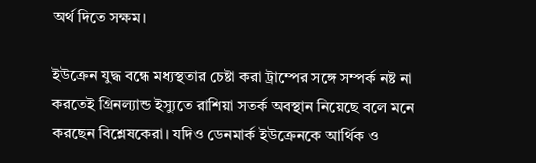অর্থ দিতে সক্ষম।

ইউক্রেন যুদ্ধ বন্ধে মধ্যস্থতার চেষ্টা করা ট্রাম্পের সঙ্গে সম্পর্ক নষ্ট না করতেই গ্রিনল্যান্ড ইস্যুতে রাশিয়া সতর্ক অবস্থান নিয়েছে বলে মনে করছেন বিশ্লেষকেরা। যদিও ডেনমার্ক ইউক্রেনকে আর্থিক ও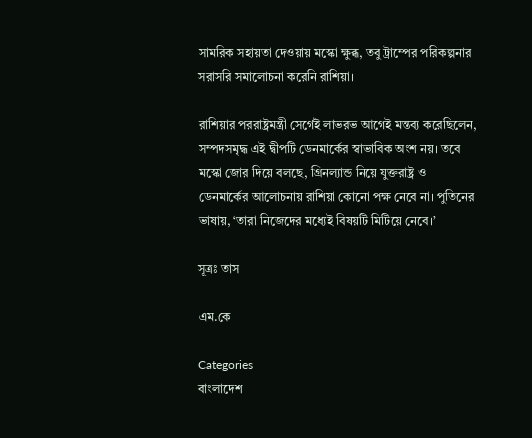সামরিক সহায়তা দেওয়ায় মস্কো ক্ষুব্ধ, তবু ট্রাম্পের পরিকল্পনার সরাসরি সমালোচনা করেনি রাশিয়া।

রাশিয়ার পররাষ্ট্রমন্ত্রী সের্গেই লাভরভ আগেই মন্তব্য করেছিলেন, সম্পদসমৃদ্ধ এই দ্বীপটি ডেনমার্কের স্বাভাবিক অংশ নয়। তবে মস্কো জোর দিয়ে বলছে, গ্রিনল্যান্ড নিয়ে যুক্তরাষ্ট্র ও ডেনমার্কের আলোচনায় রাশিয়া কোনো পক্ষ নেবে না। পুতিনের ভাষায়, ‘তারা নিজেদের মধ্যেই বিষয়টি মিটিয়ে নেবে।’

সূত্রঃ তাস

এম.কে

Categories
বাংলাদেশ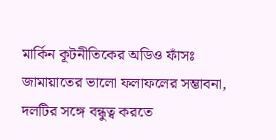মার্কিন কূটনীতিকের অডিও ফাঁসঃ জামায়াতের ভালো ফলাফলের সম্ভাবনা, দলটির সঙ্গে বন্ধুত্ব করতে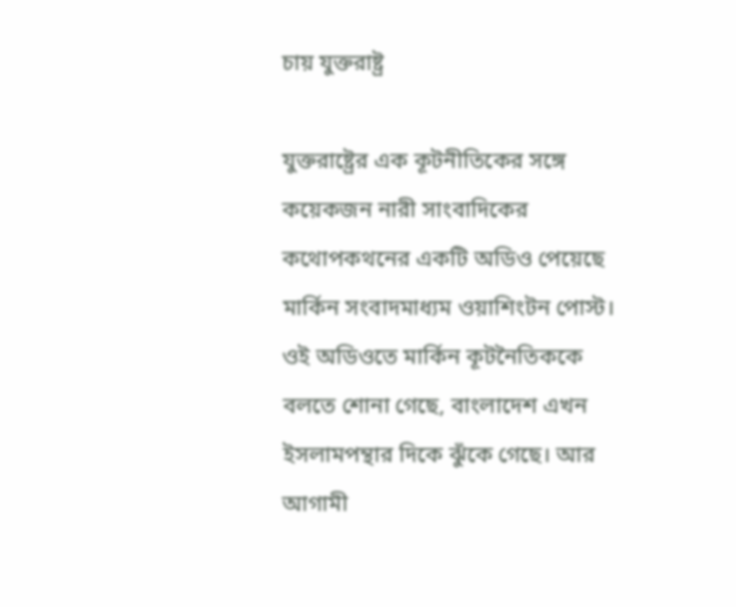চায় যুক্তরাষ্ট্র

যুক্তরাষ্ট্রের এক কূটনীতিকের সঙ্গে কয়েকজন নারী সাংবাদিকের কথোপকথনের একটি অডিও পেয়েছে মার্কিন সংবাদমাধ্যম ওয়াশিংটন পোস্ট। ওই অডিওতে মার্কিন কূটনৈতিককে বলতে শোনা গেছে, বাংলাদেশ এখন ইসলামপন্থার দিকে ঝুঁকে গেছে। আর আগামী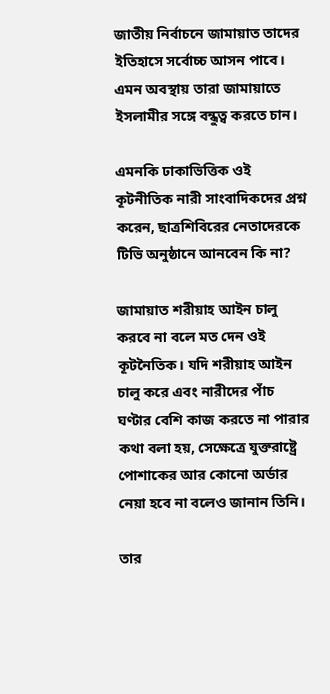জাতীয় নির্বাচনে জামায়াত তাদের ইতিহাসে সর্বোচ্চ আসন পাবে। এমন অবস্থায় তারা জামায়াতে ইসলামীর সঙ্গে বন্ধুত্ব করতে চান।

এমনকি ঢাকাভিত্তিক ওই কূটনীতিক নারী সাংবাদিকদের প্রশ্ন করেন, ছাত্রশিবিরের নেতাদেরকে টিভি অনুষ্ঠানে আনবেন কি না?

জামায়াত শরীয়াহ আইন চালু করবে না বলে মত দেন ওই কূটনৈতিক। যদি শরীয়াহ আইন চালু করে এবং নারীদের পাঁচ ঘণ্টার বেশি কাজ করতে না পারার কথা বলা হয়, সেক্ষেত্রে যুক্তরাষ্ট্রে পোশাকের আর কোনো অর্ডার নেয়া হবে না বলেও জানান তিনি।

তার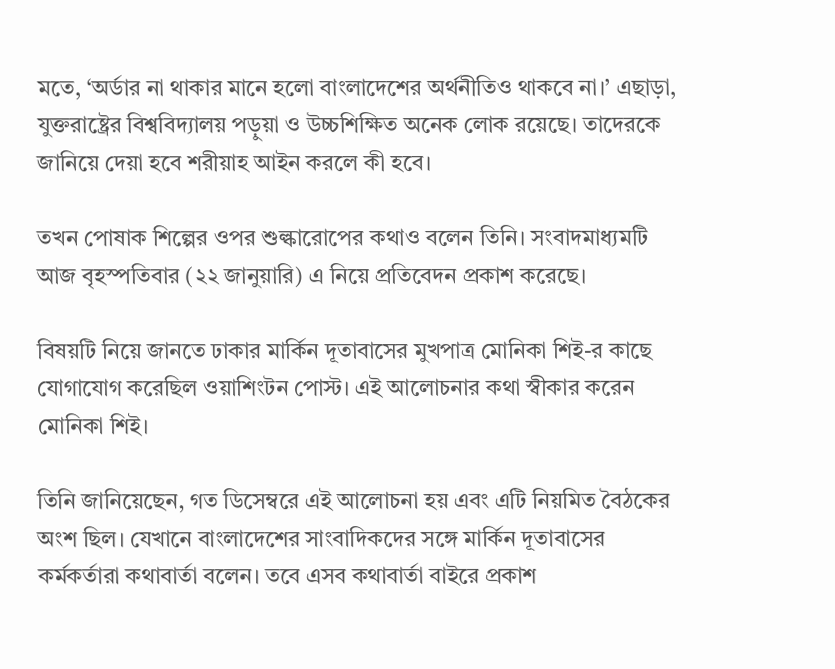মতে, ‘অর্ডার না থাকার মানে হলো বাংলাদেশের অর্থনীতিও থাকবে না।’ এছাড়া, যুক্তরাষ্ট্রের বিশ্ববিদ্যালয় পড়ুয়া ও উচ্চশিক্ষিত অনেক লোক রয়েছে। তাদেরকে জানিয়ে দেয়া হবে শরীয়াহ আইন করলে কী হবে।

তখন পোষাক শিল্পের ওপর শুল্কারোপের কথাও বলেন তিনি। সংবাদমাধ্যমটি আজ বৃহস্পতিবার (২২ জানুয়ারি) এ নিয়ে প্রতিবেদন প্রকাশ করেছে।

বিষয়টি নিয়ে জানতে ঢাকার মার্কিন দূতাবাসের মুখপাত্র মোনিকা শিই-র কাছে যোগাযোগ করেছিল ওয়াশিংটন পোস্ট। এই আলোচনার কথা স্বীকার করেন মোনিকা শিই।

তিনি জানিয়েছেন, গত ডিসেম্বরে এই আলোচনা হয় এবং এটি নিয়মিত বৈঠকের অংশ ছিল। যেখানে বাংলাদেশের সাংবাদিকদের সঙ্গে মার্কিন দূতাবাসের কর্মকর্তারা কথাবার্তা বলেন। তবে এসব কথাবার্তা বাইরে প্রকাশ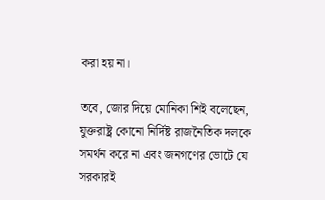করা হয় না।

তবে, জোর দিয়ে মোনিকা শিই বলেছেন, যুক্তরাষ্ট্র কোনো নির্দিষ্ট রাজনৈতিক দলকে সমর্থন করে না এবং জনগণের ভোটে যে সরকারই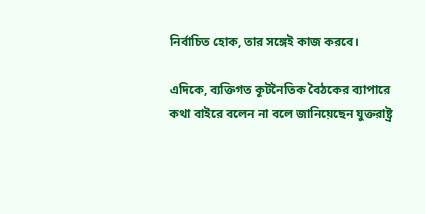নির্বাচিত হোক, তার সঙ্গেই কাজ করবে।

এদিকে, ব্যক্তিগত কূটনৈতিক বৈঠকের ব্যাপারে কথা বাইরে বলেন না বলে জানিয়েছেন যুক্তরাষ্ট্র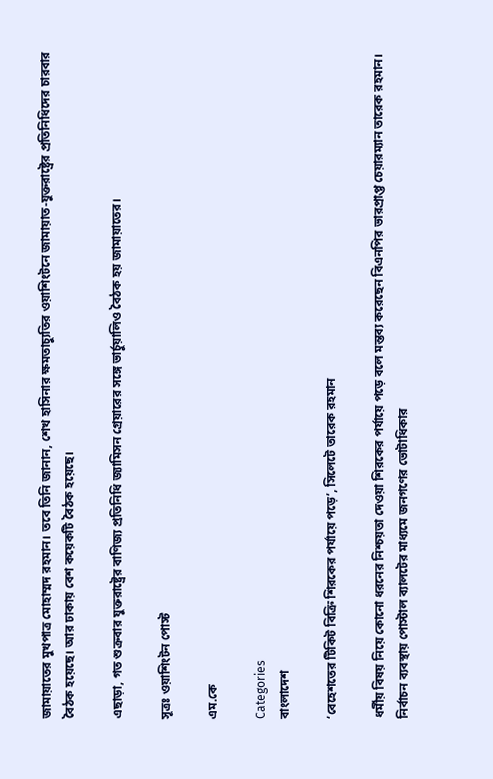জামায়াতের মুখপাত্র মোহাম্মদ রহমান। তবে তিনি জানান, শেখ হাসিনার ক্ষমতাচ্যুতির ওয়াশিংটনে জামায়াত-যুক্তরাষ্ট্রের প্রতিনিধিদের চারবার বৈঠক হয়েছে। আর ঢাকায় বেশ কয়েকটি বৈঠক হয়েছে।

এছাড়া, গত শুক্রবার যুক্তরাষ্ট্রের বাণিজ্য প্রতিনিধি জ্যামিসন গ্রেয়ারের সঙ্গে ভার্চুয়ালিও বৈঠক হয় জামায়াতের।

সূত্রঃ ওয়াশিংটন পোস্ট

এম.কে

Categories
বাংলাদেশ

‘বেহেশতের টিকিট বিক্রি শিরকের পর্যায়ে পড়ে’, সিলেটে তারেক রহমান

ধর্মীয় বিষয় নিয়ে কোনো ধরনের নিশ্চয়তা দেওয়া শিরকের পর্যায়ে পড়ে বলে মন্তব্য করেছেন বিএনপির ভারপ্রাপ্ত চেয়ারম্যান তারেক রহমান। নির্বাচন ব্যবস্থায় পোস্টাল ব্যালটের মাধ্যমে জনগণের ভোটাধিকার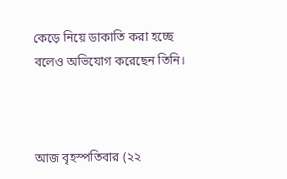কেড়ে নিয়ে ডাকাতি করা হচ্ছে বলেও অভিযোগ করেছেন তিনি।



আজ বৃহস্পতিবার (২২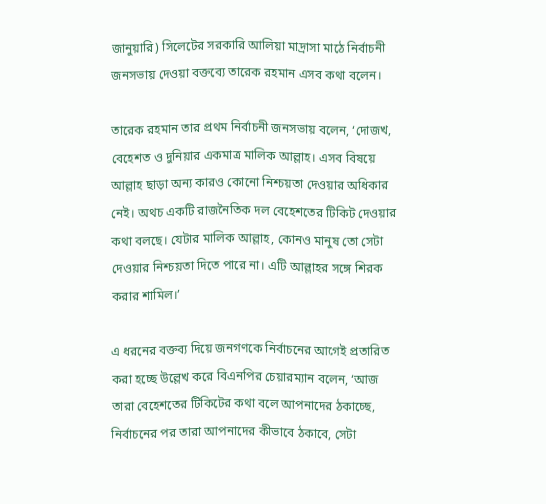জানুয়ারি) সিলেটের সরকারি আলিয়া মাদ্রাসা মাঠে নির্বাচনী জনসভায় দেওয়া বক্তব্যে তারেক রহমান এসব কথা বলেন।

তারেক রহমান তার প্রথম নির্বাচনী জনসভায় বলেন, ‘দোজখ, বেহেশত ও দুনিয়ার একমাত্র মালিক আল্লাহ। এসব বিষয়ে আল্লাহ ছাড়া অন্য কারও কোনো নিশ্চয়তা দেওয়ার অধিকার নেই। অথচ একটি রাজনৈতিক দল বেহেশতের টিকিট দেওয়ার কথা বলছে। যেটার মালিক আল্লাহ, কোনও মানুষ তো সেটা দেওয়ার নিশ্চয়তা দিতে পারে না। এটি আল্লাহর সঙ্গে শিরক করার শামিল।’

এ ধরনের বক্তব্য দিয়ে জনগণকে নির্বাচনের আগেই প্রতারিত করা হচ্ছে উল্লেখ করে বিএনপির চেয়ারম্যান বলেন, ‘আজ তারা বেহেশতের টিকিটের কথা বলে আপনাদের ঠকাচ্ছে, নির্বাচনের পর তারা আপনাদের কীভাবে ঠকাবে, সেটা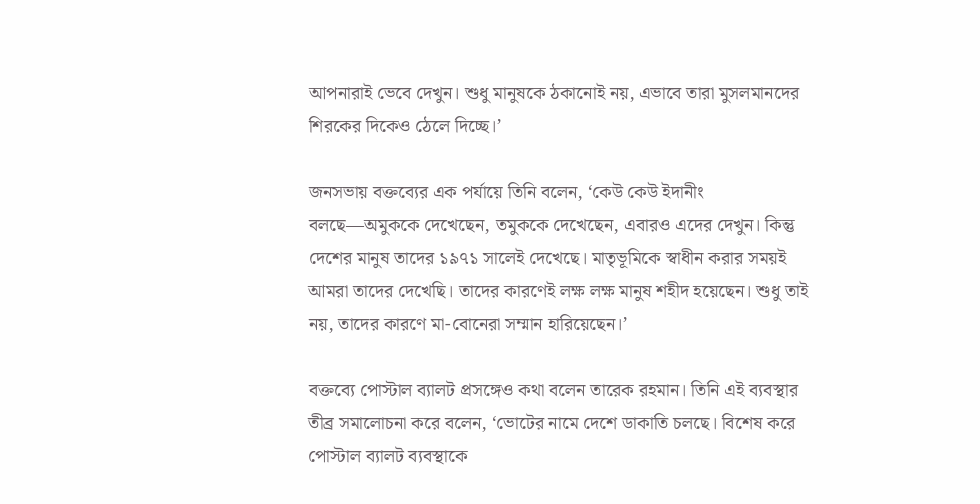আপনারাই ভেবে দেখুন। শুধু মানুষকে ঠকানোই নয়, এভাবে তারা মুসলমানদের শিরকের দিকেও ঠেলে দিচ্ছে।’

জনসভায় বক্তব্যের এক পর্যায়ে তিনি বলেন, ‘কেউ কেউ ইদানীং বলছে—অমুককে দেখেছেন, তমুককে দেখেছেন, এবারও এদের দেখুন। কিন্তু দেশের মানুষ তাদের ১৯৭১ সালেই দেখেছে। মাতৃভূমিকে স্বাধীন করার সময়ই আমরা তাদের দেখেছি। তাদের কারণেই লক্ষ লক্ষ মানুষ শহীদ হয়েছেন। শুধু তাই নয়, তাদের কারণে মা-বোনেরা সম্মান হারিয়েছেন।’

বক্তব্যে পোস্টাল ব্যালট প্রসঙ্গেও কথা বলেন তারেক রহমান। তিনি এই ব্যবস্থার তীব্র সমালোচনা করে বলেন, ‘ভোটের নামে দেশে ডাকাতি চলছে। বিশেষ করে পোস্টাল ব্যালট ব্যবস্থাকে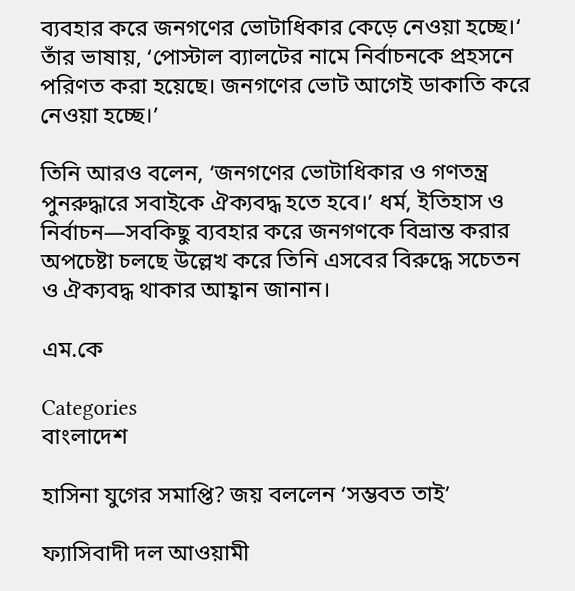ব্যবহার করে জনগণের ভোটাধিকার কেড়ে নেওয়া হচ্ছে।‘ তাঁর ভাষায়, ‘পোস্টাল ব্যালটের নামে নির্বাচনকে প্রহসনে পরিণত করা হয়েছে। জনগণের ভোট আগেই ডাকাতি করে নেওয়া হচ্ছে।’

তিনি আরও বলেন, ‘জনগণের ভোটাধিকার ও গণতন্ত্র পুনরুদ্ধারে সবাইকে ঐক্যবদ্ধ হতে হবে।’ ধর্ম, ইতিহাস ও নির্বাচন—সবকিছু ব্যবহার করে জনগণকে বিভ্রান্ত করার অপচেষ্টা চলছে উল্লেখ করে তিনি এসবের বিরুদ্ধে সচেতন ও ঐক্যবদ্ধ থাকার আহ্বান জানান।

এম.কে

Categories
বাংলাদেশ

হাসিনা যুগের সমাপ্তি? জয় বললেন ‘সম্ভবত তাই’

ফ্যাসিবাদী দল আওয়ামী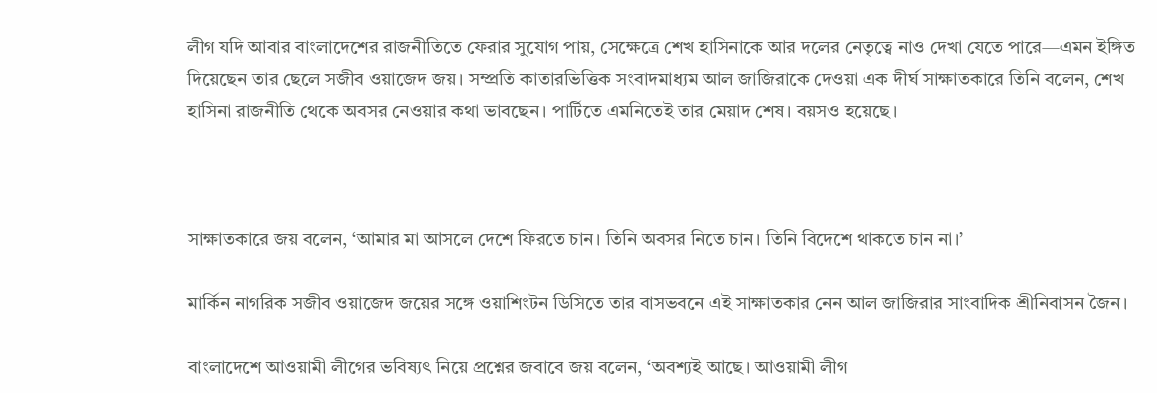লীগ যদি আবার বাংলাদেশের রাজনীতিতে ফেরার সুযোগ পায়, সেক্ষেত্রে শেখ হাসিনাকে আর দলের নেতৃত্বে নাও দেখা যেতে পারে—এমন ইঙ্গিত দিয়েছেন তার ছেলে সজীব ওয়াজেদ জয়। সম্প্রতি কাতারভিত্তিক সংবাদমাধ্যম আল জাজিরাকে দেওয়া এক দীর্ঘ সাক্ষাতকারে তিনি বলেন, শেখ হাসিনা রাজনীতি থেকে অবসর নেওয়ার কথা ভাবছেন। পার্টিতে এমনিতেই তার মেয়াদ শেষ। বয়সও হয়েছে।



সাক্ষাতকারে জয় বলেন, ‘আমার মা আসলে দেশে ফিরতে চান। তিনি অবসর নিতে চান। তিনি বিদেশে থাকতে চান না।’

মার্কিন নাগরিক সজীব ওয়াজেদ জয়ের সঙ্গে ওয়াশিংটন ডিসিতে তার বাসভবনে এই সাক্ষাতকার নেন আল জাজিরার সাংবাদিক শ্রীনিবাসন জৈন।

বাংলাদেশে আওয়ামী লীগের ভবিষ্যৎ নিয়ে প্রশ্নের জবাবে জয় বলেন, ‘অবশ্যই আছে। আওয়ামী লীগ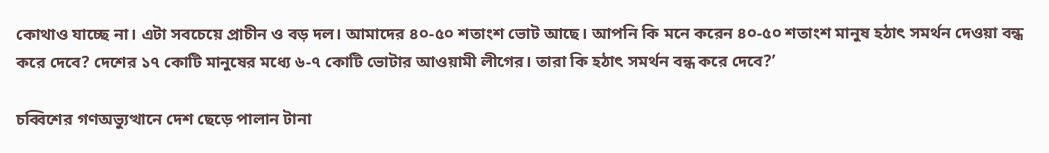কোথাও যাচ্ছে না। এটা সবচেয়ে প্রাচীন ও বড় দল। আমাদের ৪০-৫০ শতাংশ ভোট আছে। আপনি কি মনে করেন ৪০-৫০ শতাংশ মানুষ হঠাৎ সমর্থন দেওয়া বন্ধ করে দেবে? দেশের ১৭ কোটি মানুষের মধ্যে ৬-৭ কোটি ভোটার আওয়ামী লীগের। তারা কি হঠাৎ সমর্থন বন্ধ করে দেবে?’

চব্বিশের গণঅভ্যুত্থানে দেশ ছেড়ে পালান টানা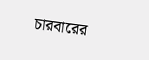চারবারের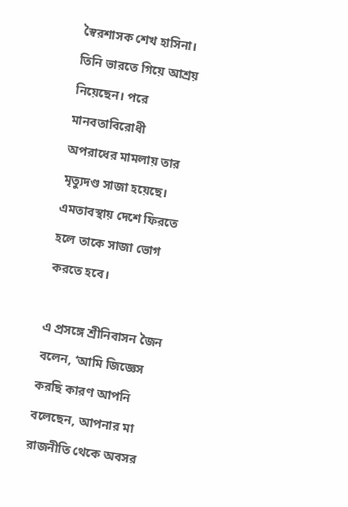স্বৈরশাসক শেখ হাসিনা। তিনি ভারতে গিয়ে আশ্রয় নিয়েছেন। পরে মানবতাবিরোধী অপরাধের মামলায় তার মৃত্যুদণ্ড সাজা হয়েছে। এমতাবস্থায় দেশে ফিরতে হলে তাকে সাজা ভোগ করতে হবে।

এ প্রসঙ্গে শ্রীনিবাসন জৈন বলেন, ‘আমি জিজ্ঞেস করছি কারণ আপনি বলেছেন, আপনার মা রাজনীতি থেকে অবসর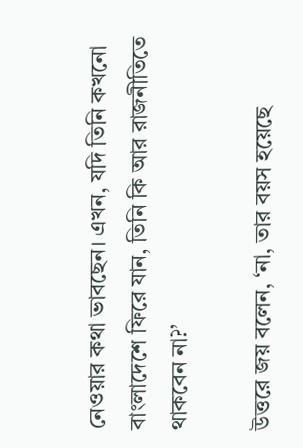নেওয়ার কথা ভাবছেন। এখন, যদি তিনি কখনো বাংলাদেশে ফিরে যান, তিনি কি আর রাজনীতিতে থাকবেন না?’

উত্তরে জয় বলেন, ‘না, তার বয়স হয়েছে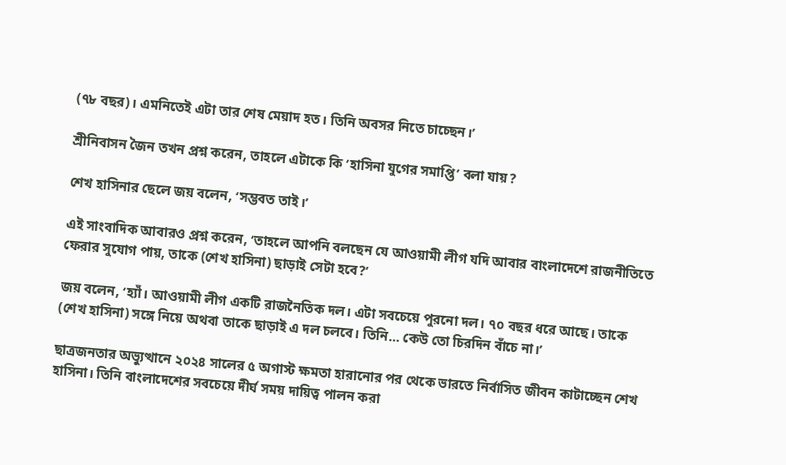(৭৮ বছর)। এমনিতেই এটা তার শেষ মেয়াদ হত। তিনি অবসর নিতে চাচ্ছেন।’

শ্রীনিবাসন জৈন তখন প্রশ্ন করেন, তাহলে এটাকে কি ‘হাসিনা যুগের সমাপ্তি’ বলা যায়?

শেখ হাসিনার ছেলে জয় বলেন, ‘সম্ভবত তাই।’

এই সাংবাদিক আবারও প্রশ্ন করেন, ‘তাহলে আপনি বলছেন যে আওয়ামী লীগ যদি আবার বাংলাদেশে রাজনীতিতে ফেরার সুযোগ পায়, তাকে (শেখ হাসিনা) ছাড়াই সেটা হবে?’

জয় বলেন, ‘হ্যাঁ। আওয়ামী লীগ একটি রাজনৈতিক দল। এটা সবচেয়ে পুরনো দল। ৭০ বছর ধরে আছে। তাকে (শেখ হাসিনা) সঙ্গে নিয়ে অথবা তাকে ছাড়াই এ দল চলবে। তিনি… কেউ তো চিরদিন বাঁচে না।’

ছাত্রজনতার অভ্যুত্থানে ২০২৪ সালের ৫ অগাস্ট ক্ষমতা হারানোর পর থেকে ভারতে নির্বাসিত জীবন কাটাচ্ছেন শেখ হাসিনা। তিনি বাংলাদেশের সবচেয়ে দীর্ঘ সময় দায়িত্ব পালন করা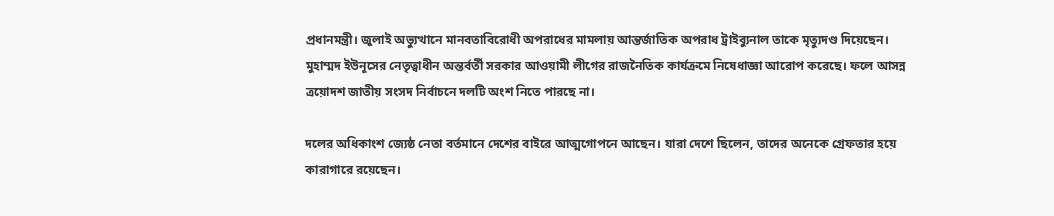প্রধানমন্ত্রী। জুলাই অভ্যুত্থানে মানবতাবিরোধী অপরাধের মামলায় আন্তর্জাতিক অপরাধ ট্রাইব্যুনাল তাকে মৃত্যুদণ্ড দিয়েছেন। মুহাম্মদ ইউনূসের নেতৃত্বাধীন অন্তর্বর্তী সরকার আওয়ামী লীগের রাজনৈতিক কার্যক্রমে নিষেধাজ্ঞা আরোপ করেছে। ফলে আসন্ন ত্রয়োদশ জাতীয় সংসদ নির্বাচনে দলটি অংশ নিতে পারছে না।

দলের অধিকাংশ জ্যেষ্ঠ নেতা বর্তমানে দেশের বাইরে আত্মগোপনে আছেন। যারা দেশে ছিলেন, তাদের অনেকে গ্রেফতার হয়ে কারাগারে রয়েছেন।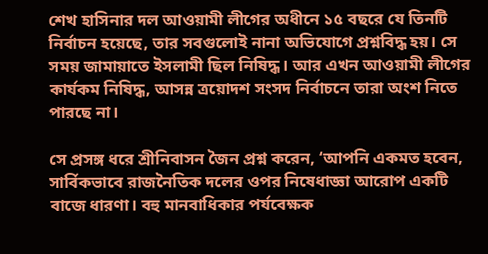শেখ হাসিনার দল আওয়ামী লীগের অধীনে ১৫ বছরে যে তিনটি নির্বাচন হয়েছে, তার সবগুলোই নানা অভিযোগে প্রশ্নবিদ্ধ হয়। সে সময় জামায়াতে ইসলামী ছিল নিষিদ্ধ। আর এখন আওয়ামী লীগের কার্যকম নিষিদ্ধ, আসন্ন ত্রয়োদশ সংসদ নির্বাচনে তারা অংশ নিতে পারছে না।

সে প্রসঙ্গ ধরে শ্রীনিবাসন জৈন প্রশ্ন করেন, ‘আপনি একমত হবেন, সার্বিকভাবে রাজনৈতিক দলের ওপর নিষেধাজ্ঞা আরোপ একটি বাজে ধারণা। বহু মানবাধিকার পর্যবেক্ষক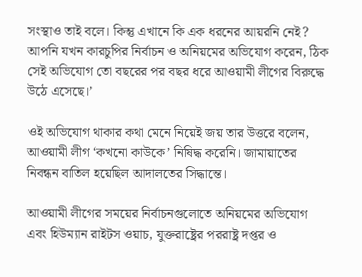সংস্থাও তাই বলে। কিন্তু এখানে কি এক ধরনের আয়রনি নেই? আপনি যখন কারচুপির নির্বাচন ও অনিয়মের অভিযোগ করেন, ঠিক সেই অভিযোগ তো বছরের পর বছর ধরে আওয়ামী লীগের বিরুদ্ধে উঠে এসেছে।’

ওই অভিযোগ থাকার কথা মেনে নিয়েই জয় তার উত্তরে বলেন, আওয়ামী লীগ ‘কখনো কাউকে’ নিষিদ্ধ করেনি। জামায়াতের নিবন্ধন বাতিল হয়েছিল আদালতের সিদ্ধান্তে।

আওয়ামী লীগের সময়ের নির্বাচনগুলোতে অনিয়মের অভিযোগ এবং হিউম্যান রাইটস ওয়াচ, যুক্তরাষ্ট্রের পররাষ্ট্র দপ্তর ও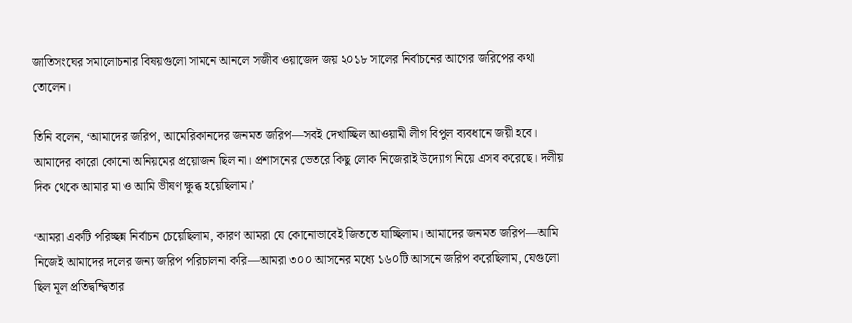জাতিসংঘের সমালোচনার বিষয়গুলো সামনে আনলে সজীব ওয়াজেদ জয় ২০১৮ সালের নির্বাচনের আগের জরিপের কথা তোলেন।

তিনি বলেন, ‘আমাদের জরিপ, আমেরিকানদের জনমত জরিপ—সবই দেখাচ্ছিল আওয়ামী লীগ বিপুল ব্যবধানে জয়ী হবে। আমাদের কারো কোনো অনিয়মের প্রয়োজন ছিল না। প্রশাসনের ভেতরে কিছু লোক নিজেরাই উদ্যোগ নিয়ে এসব করেছে। দলীয় দিক থেকে আমার মা ও আমি ভীষণ ক্ষুব্ধ হয়েছিলাম।’

‘আমরা একটি পরিচ্ছন্ন নির্বাচন চেয়েছিলাম, কারণ আমরা যে কোনোভাবেই জিততে যাচ্ছিলাম। আমাদের জনমত জরিপ—আমি নিজেই আমাদের দলের জন্য জরিপ পরিচালনা করি—আমরা ৩০০ আসনের মধ্যে ১৬০টি আসনে জরিপ করেছিলাম, যেগুলো ছিল মূল প্রতিদ্বন্দ্বিতার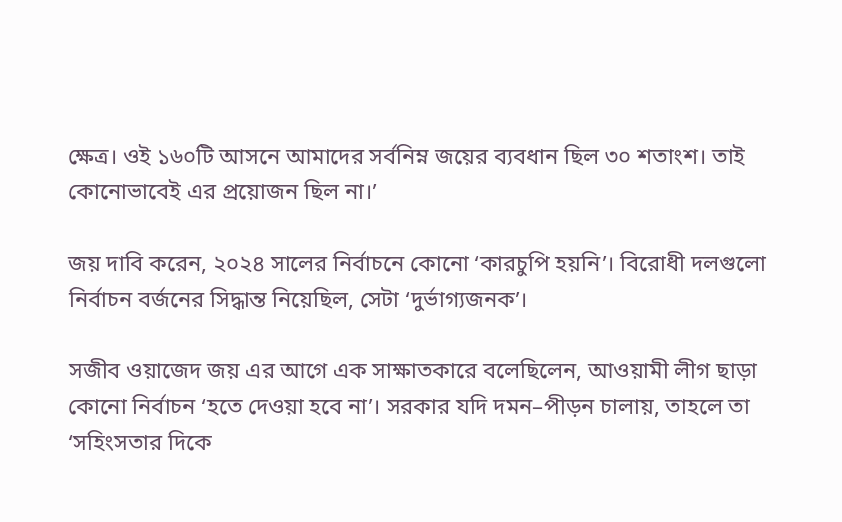ক্ষেত্র। ওই ১৬০টি আসনে আমাদের সর্বনিম্ন জয়ের ব্যবধান ছিল ৩০ শতাংশ। তাই কোনোভাবেই এর প্রয়োজন ছিল না।’

জয় দাবি করেন, ২০২৪ সালের নির্বাচনে কোনো ‘কারচুপি হয়নি’। বিরোধী দলগুলো নির্বাচন বর্জনের সিদ্ধান্ত নিয়েছিল, সেটা ‘দুর্ভাগ্যজনক’।

সজীব ওয়াজেদ জয় এর আগে এক সাক্ষাতকারে বলেছিলেন, আওয়ামী লীগ ছাড়া কোনো নির্বাচন ‘হতে দেওয়া হবে না’। সরকার যদি দমন–পীড়ন চালায়, তাহলে তা ‘সহিংসতার দিকে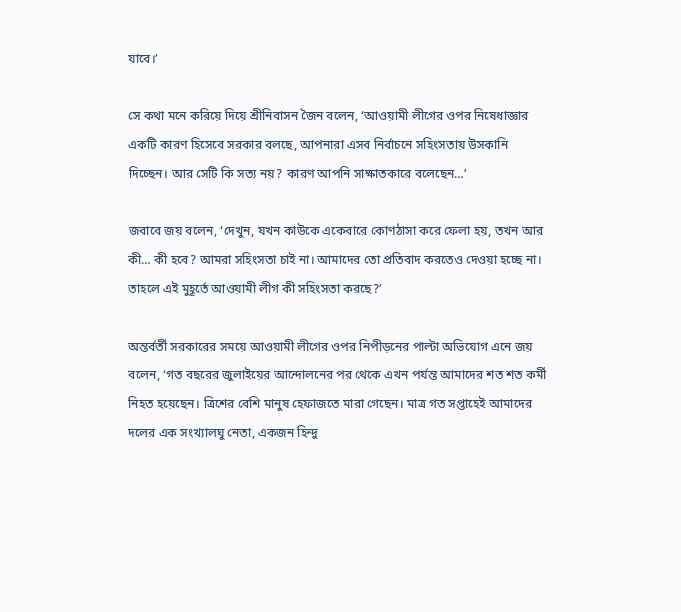যাবে।’

সে কথা মনে করিয়ে দিয়ে শ্রীনিবাসন জৈন বলেন, ‘আওয়ামী লীগের ওপর নিষেধাজ্ঞার একটি কারণ হিসেবে সরকার বলছে, আপনারা এসব নির্বাচনে সহিংসতায় উসকানি দিচ্ছেন। আর সেটি কি সত্য নয়? কারণ আপনি সাক্ষাতকারে বলেছেন…’

জবাবে জয় বলেন, ‘দেখুন, যখন কাউকে একেবারে কোণঠাসা করে ফেলা হয়, তখন আর কী… কী হবে? আমরা সহিংসতা চাই না। আমাদের তো প্রতিবাদ করতেও দেওয়া হচ্ছে না। তাহলে এই মুহূর্তে আওয়ামী লীগ কী সহিংসতা করছে?’

অন্তর্বর্তী সরকারের সময়ে আওয়ামী লীগের ওপর নিপীড়নের পাল্টা অভিযোগ এনে জয় বলেন, ‘গত বছরের জুলাইয়ের আন্দোলনের পর থেকে এখন পর্যন্ত আমাদের শত শত কর্মী নিহত হয়েছেন। ত্রিশের বেশি মানুষ হেফাজতে মারা গেছেন। মাত্র গত সপ্তাহেই আমাদের দলের এক সংখ্যালঘু নেতা, একজন হিন্দু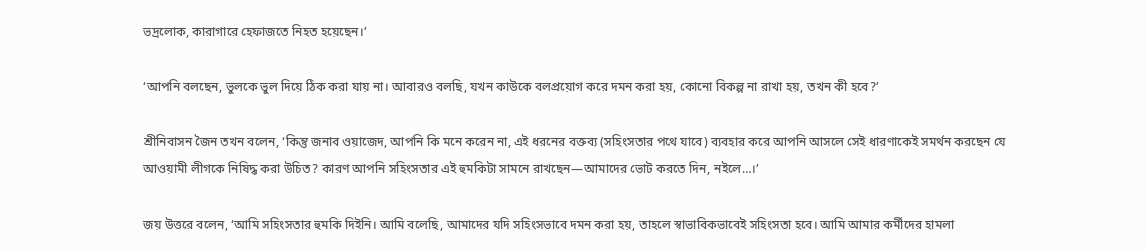ভদ্রলোক, কারাগারে হেফাজতে নিহত হয়েছেন।’

‘আপনি বলছেন, ভুলকে ভুল দিয়ে ঠিক করা যায় না। আবারও বলছি, যখন কাউকে বলপ্রয়োগ করে দমন করা হয়, কোনো বিকল্প না রাখা হয়, তখন কী হবে?’

শ্রীনিবাসন জৈন তখন বলেন, ‘কিন্তু জনাব ওয়াজেদ, আপনি কি মনে করেন না, এই ধরনের বক্তব্য (সহিংসতার পথে যাবে) ব্যবহার করে আপনি আসলে সেই ধারণাকেই সমর্থন করছেন যে আওয়ামী লীগকে নিষিদ্ধ করা উচিত? কারণ আপনি সহিংসতার এই হুমকিটা সামনে রাখছেন—আমাদের ভোট করতে দিন, নইলে…।’

জয় উত্তরে বলেন, ‘আমি সহিংসতার হুমকি দিইনি। আমি বলেছি, আমাদের যদি সহিংসভাবে দমন করা হয়, তাহলে স্বাভাবিকভাবেই সহিংসতা হবে। আমি আমার কর্মীদের হামলা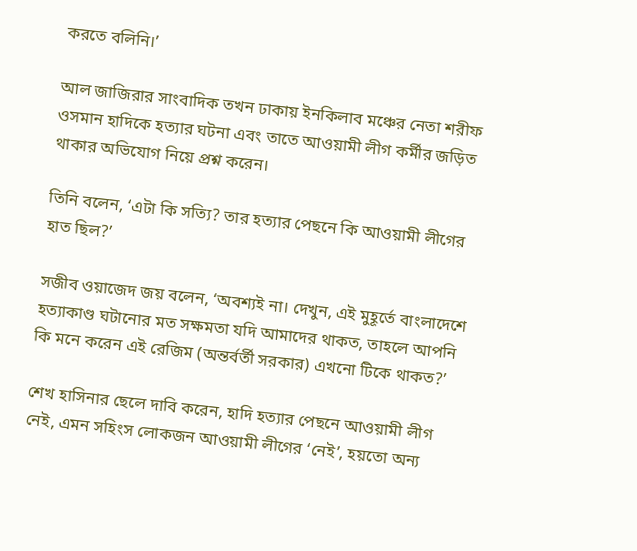করতে বলিনি।’

আল জাজিরার সাংবাদিক তখন ঢাকায় ইনকিলাব মঞ্চের নেতা শরীফ ওসমান হাদিকে হত্যার ঘটনা এবং তাতে আওয়ামী লীগ কর্মীর জড়িত থাকার অভিযোগ নিয়ে প্রশ্ন করেন।

তিনি বলেন, ‘এটা কি সত্যি? তার হত্যার পেছনে কি আওয়ামী লীগের হাত ছিল?’

সজীব ওয়াজেদ জয় বলেন, ‘অবশ্যই না। দেখুন, এই মুহূর্তে বাংলাদেশে হত্যাকাণ্ড ঘটানোর মত সক্ষমতা যদি আমাদের থাকত, তাহলে আপনি কি মনে করেন এই রেজিম (অন্তর্বর্তী সরকার) এখনো টিকে থাকত?’

শেখ হাসিনার ছেলে দাবি করেন, হাদি হত্যার পেছনে আওয়ামী লীগ নেই, এমন সহিংস লোকজন আওয়ামী লীগের ‘নেই’, হয়তো অন্য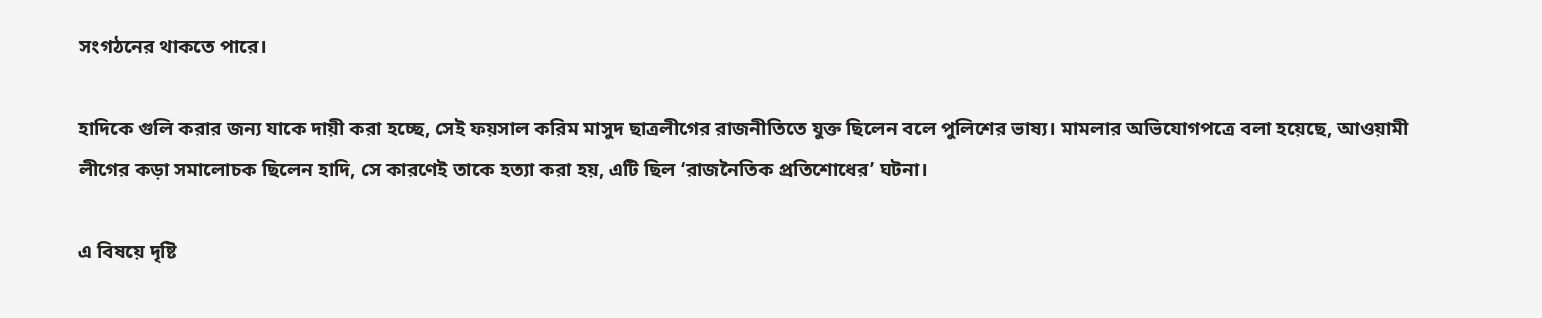সংগঠনের থাকতে পারে।

হাদিকে গুলি করার জন্য যাকে দায়ী করা হচ্ছে, সেই ফয়সাল করিম মাসুদ ছাত্রলীগের রাজনীতিতে যুক্ত ছিলেন বলে পুলিশের ভাষ্য। মামলার অভিযোগপত্রে বলা হয়েছে, আওয়ামী লীগের কড়া সমালোচক ছিলেন হাদি, সে কারণেই তাকে হত্যা করা হয়, এটি ছিল ‘রাজনৈতিক প্রতিশোধের’ ঘটনা।

এ বিষয়ে দৃষ্টি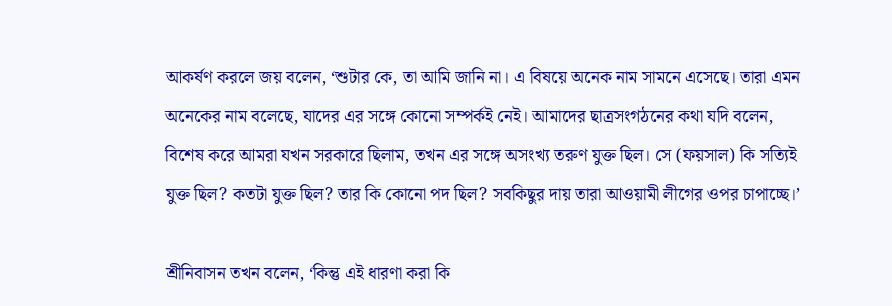আকর্ষণ করলে জয় বলেন, ‘শুটার কে, তা আমি জানি না। এ বিষয়ে অনেক নাম সামনে এসেছে। তারা এমন অনেকের নাম বলেছে, যাদের এর সঙ্গে কোনো সম্পর্কই নেই। আমাদের ছাত্রসংগঠনের কথা যদি বলেন, বিশেষ করে আমরা যখন সরকারে ছিলাম, তখন এর সঙ্গে অসংখ্য তরুণ যুক্ত ছিল। সে (ফয়সাল) কি সত্যিই যুক্ত ছিল? কতটা যুক্ত ছিল? তার কি কোনো পদ ছিল? সবকিছুর দায় তারা আওয়ামী লীগের ওপর চাপাচ্ছে।’

শ্রীনিবাসন তখন বলেন, ‘কিন্তু এই ধারণা করা কি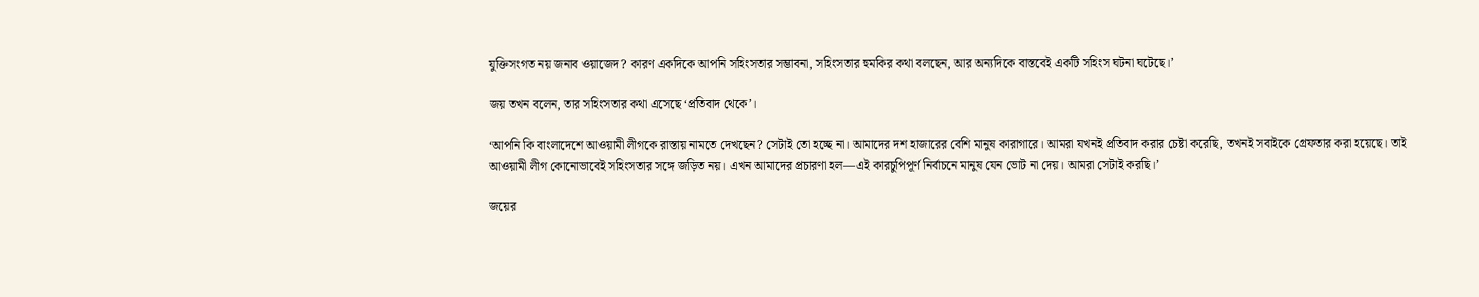যুক্তিসংগত নয় জনাব ওয়াজেদ? কারণ একদিকে আপনি সহিংসতার সম্ভাবনা, সহিংসতার হুমকির কথা বলছেন, আর অন্যদিকে বাস্তবেই একটি সহিংস ঘটনা ঘটেছে।’

জয় তখন বলেন, তার সহিংসতার কথা এসেছে ‘প্রতিবাদ থেকে’।

‘আপনি কি বাংলাদেশে আওয়ামী লীগকে রাস্তায় নামতে দেখছেন? সেটাই তো হচ্ছে না। আমাদের দশ হাজারের বেশি মানুষ কারাগারে। আমরা যখনই প্রতিবাদ করার চেষ্টা করেছি, তখনই সবাইকে গ্রেফতার করা হয়েছে। তাই আওয়ামী লীগ কোনোভাবেই সহিংসতার সঙ্গে জড়িত নয়। এখন আমাদের প্রচারণা হল—এই কারচুপিপূর্ণ নির্বাচনে মানুষ যেন ভোট না দেয়। আমরা সেটাই করছি।’

জয়ের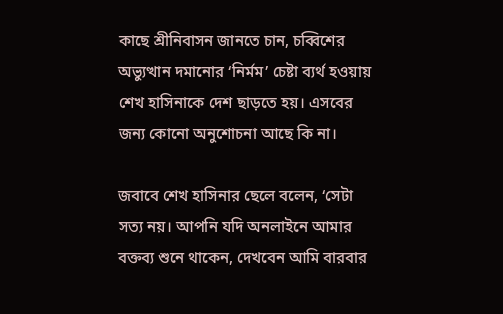কাছে শ্রীনিবাসন জানতে চান, চব্বিশের অভ্যুত্থান দমানোর ‘নির্মম’ চেষ্টা ব্যর্থ হওয়ায় শেখ হাসিনাকে দেশ ছাড়তে হয়। এসবের জন্য কোনো অনুশোচনা আছে কি না।

জবাবে শেখ হাসিনার ছেলে বলেন, ‘সেটা সত্য নয়। আপনি যদি অনলাইনে আমার বক্তব্য শুনে থাকেন, দেখবেন আমি বারবার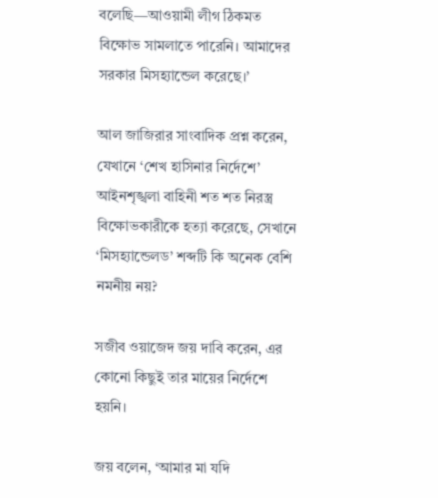বলেছি—আওয়ামী লীগ ঠিকমত বিক্ষোভ সামলাতে পারেনি। আমাদের সরকার মিসহ্যান্ডেল করেছে।’

আল জাজিরার সাংবাদিক প্রশ্ন করেন, যেখানে ‘শেখ হাসিনার নির্দেশে’ আইনশৃঙ্খলা বাহিনী শত শত নিরস্ত্র বিক্ষোভকারীকে হত্যা করেছে, সেখানে ‘মিসহ্যান্ডেলড’ শব্দটি কি অনেক বেশি নমনীয় নয়?

সজীব ওয়াজেদ জয় দাবি করেন, এর কোনো কিছুই তার মায়ের নির্দেশে হয়নি।

জয় বলেন, ‘আমার মা যদি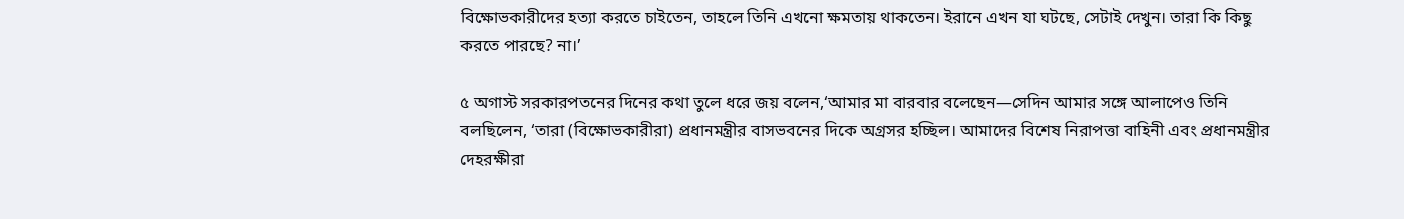বিক্ষোভকারীদের হত্যা করতে চাইতেন, তাহলে তিনি এখনো ক্ষমতায় থাকতেন। ইরানে এখন যা ঘটছে, সেটাই দেখুন। তারা কি কিছু করতে পারছে? না।’

৫ অগাস্ট সরকারপতনের দিনের কথা তুলে ধরে জয় বলেন,‘আমার মা বারবার বলেছেন—সেদিন আমার সঙ্গে আলাপেও তিনি বলছিলেন, ‘তারা (বিক্ষোভকারীরা) প্রধানমন্ত্রীর বাসভবনের দিকে অগ্রসর হচ্ছিল। আমাদের বিশেষ নিরাপত্তা বাহিনী এবং প্রধানমন্ত্রীর দেহরক্ষীরা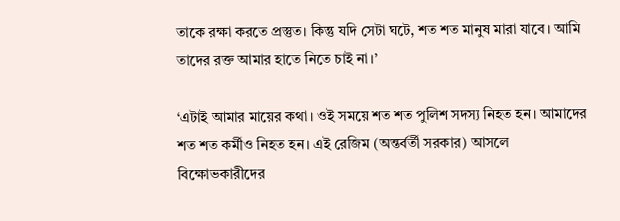তাকে রক্ষা করতে প্রস্তুত। কিন্তু যদি সেটা ঘটে, শত শত মানুষ মারা যাবে। আমি তাদের রক্ত আমার হাতে নিতে চাই না।’

‘এটাই আমার মায়ের কথা। ওই সময়ে শত শত পুলিশ সদস্য নিহত হন। আমাদের শত শত কর্মীও নিহত হন। এই রেজিম (অন্তর্বর্তী সরকার) আসলে বিক্ষোভকারীদের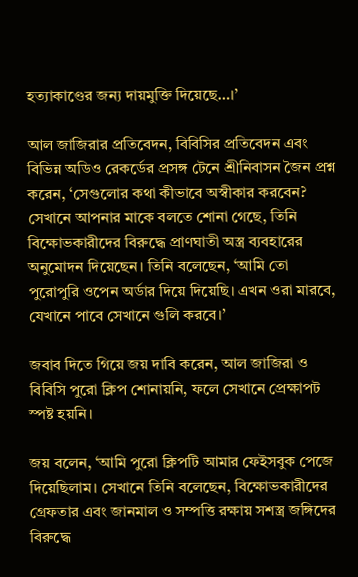হত্যাকাণ্ডের জন্য দায়মুক্তি দিয়েছে…।’

আল জাজিরার প্রতিবেদন, বিবিসির প্রতিবেদন এবং বিভিন্ন অডিও রেকর্ডের প্রসঙ্গ টেনে শ্রীনিবাসন জৈন প্রশ্ন করেন, ‘সেগুলোর কথা কীভাবে অস্বীকার করবেন? সেখানে আপনার মাকে বলতে শোনা গেছে, তিনি বিক্ষোভকারীদের বিরুদ্ধে প্রাণঘাতী অস্ত্র ব্যবহারের অনুমোদন দিয়েছেন। তিনি বলেছেন, ‘আমি তো পুরোপুরি ওপেন অর্ডার দিয়ে দিয়েছি। এখন ওরা মারবে, যেখানে পাবে সেখানে গুলি করবে।’

জবাব দিতে গিয়ে জয় দাবি করেন, আল জাজিরা ও বিবিসি পুরো ক্লিপ শোনায়নি, ফলে সেখানে প্রেক্ষাপট স্পষ্ট হয়নি।

জয় বলেন, ‘আমি পুরো ক্লিপটি আমার ফেইসবুক পেজে দিয়েছিলাম। সেখানে তিনি বলেছেন, বিক্ষোভকারীদের গ্রেফতার এবং জানমাল ও সম্পত্তি রক্ষায় সশস্ত্র জঙ্গিদের বিরুদ্ধে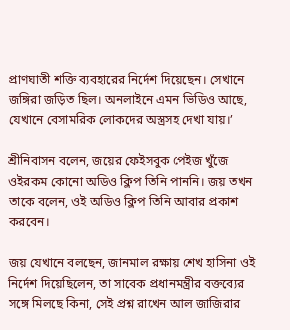প্রাণঘাতী শক্তি ব্যবহারের নির্দেশ দিয়েছেন। সেখানে জঙ্গিরা জড়িত ছিল। অনলাইনে এমন ভিডিও আছে, যেখানে বেসামরিক লোকদের অস্ত্রসহ দেখা যায়।’

শ্রীনিবাসন বলেন, জয়ের ফেইসবুক পেইজ খুঁজে ওইরকম কোনো অডিও ক্লিপ তিনি পাননি। জয় তখন তাকে বলেন, ওই অডিও ক্লিপ তিনি আবার প্রকাশ করবেন।

জয় যেখানে বলছেন, জানমাল রক্ষায় শেখ হাসিনা ওই নির্দেশ দিয়েছিলেন, তা সাবেক প্রধানমন্ত্রীর বক্তব্যের সঙ্গে মিলছে কিনা, সেই প্রশ্ন রাখেন আল জাজিরার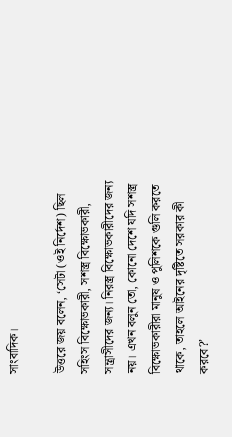সাংবাদিক।

উত্তরে জয় বলেন, ‘সেটা (ওই নির্দেশ) ছিল সহিংস বিক্ষোভকারী, সশস্ত্র বিক্ষোভকারী, সন্ত্রাসীদের জন্য। নিরস্ত্র বিক্ষোভকারীদের জন্য নয়। এখন বলুন তো, কোনো দেশে যদি সশস্ত্র বিক্ষোভকারীরা মানুষ ও পুলিশকে গুলি করতে থাকে, তাহলে আইনের দৃষ্টিতে সরকার কী করবে?’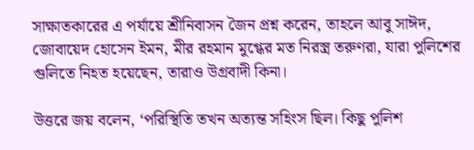সাক্ষাতকারের এ পর্যায়ে শ্রীনিবাসন জৈন প্রশ্ন করেন, তাহলে আবু সাঈদ, জোবায়েদ হোসেন ইমন, মীর রহমান মুগ্ধের মত নিরস্ত্র তরুণরা, যারা পুলিশের গুলিতে নিহত হয়েছেন, তারাও উগ্রবাদী কিনা।

উত্তরে জয় বলেন, ‘পরিস্থিতি তখন অত্যন্ত সহিংস ছিল। কিছু পুলিশ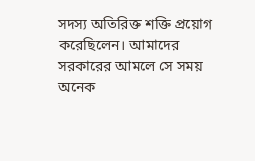সদস্য অতিরিক্ত শক্তি প্রয়োগ করেছিলেন। আমাদের সরকারের আমলে সে সময় অনেক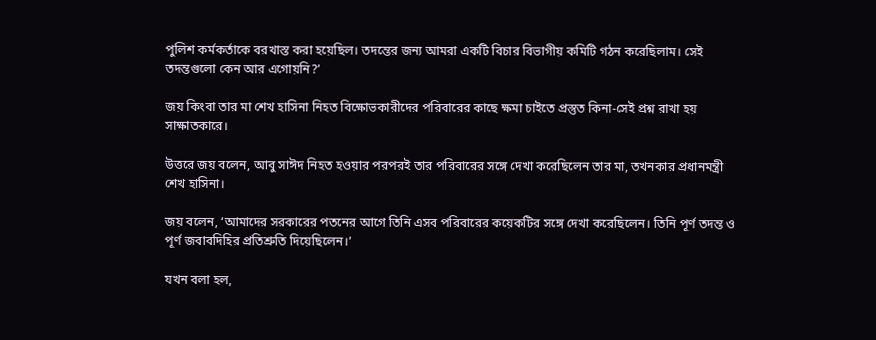পুলিশ কর্মকর্তাকে বরখাস্ত করা হয়েছিল। তদন্তের জন্য আমরা একটি বিচার বিভাগীয় কমিটি গঠন করেছিলাম। সেই তদন্তগুলো কেন আর এগোয়নি?’

জয় কিংবা তার মা শেখ হাসিনা নিহত বিক্ষোভকারীদের পরিবারের কাছে ক্ষমা চাইতে প্রস্তুত কিনা-সেই প্রশ্ন রাখা হয় সাক্ষাতকারে।

উত্তরে জয় বলেন, আবু সাঈদ নিহত হওয়ার পরপরই তার পরিবারের সঙ্গে দেখা করেছিলেন তার মা, তখনকার প্রধানমন্ত্রী শেখ হাসিনা।

জয় বলেন, ‘আমাদের সরকারের পতনের আগে তিনি এসব পরিবারের কয়েকটির সঙ্গে দেখা করেছিলেন। তিনি পূর্ণ তদন্ত ও পূর্ণ জবাবদিহির প্রতিশ্রুতি দিয়েছিলেন।’

যখন বলা হল,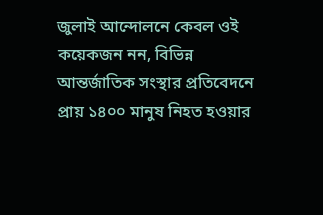জুলাই আন্দোলনে কেবল ওই কয়েকজন নন, বিভিন্ন আন্তর্জাতিক সংস্থার প্রতিবেদনে প্রায় ১৪০০ মানুষ নিহত হওয়ার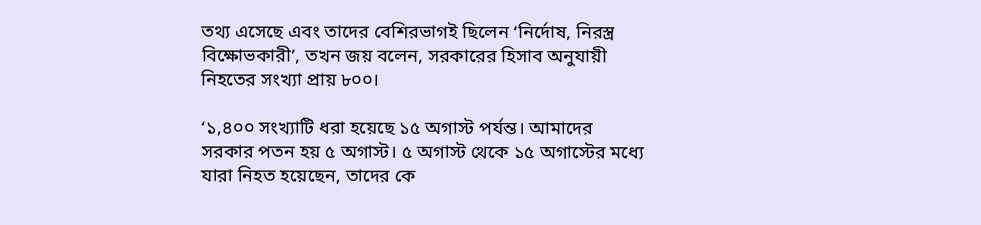তথ্য এসেছে এবং তাদের বেশিরভাগই ছিলেন ‘নির্দোষ, নিরস্ত্র বিক্ষোভকারী’, তখন জয় বলেন, সরকারের হিসাব অনুযায়ী নিহতের সংখ্যা প্রায় ৮০০।

‘১,৪০০ সংখ্যাটি ধরা হয়েছে ১৫ অগাস্ট পর্যন্ত। আমাদের সরকার পতন হয় ৫ অগাস্ট। ৫ অগাস্ট থেকে ১৫ অগাস্টের মধ্যে যারা নিহত হয়েছেন, তাদের কে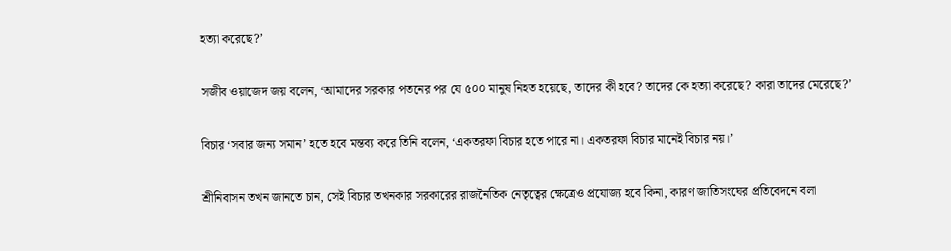হত্যা করেছে?’

সজীব ওয়াজেদ জয় বলেন, ‘আমাদের সরকার পতনের পর যে ৫০০ মানুষ নিহত হয়েছে, তাদের কী হবে? তাদের কে হত্যা করেছে? কারা তাদের মেরেছে?’

বিচার ‘সবার জন্য সমান’ হতে হবে মন্তব্য করে তিনি বলেন, ‘একতরফা বিচার হতে পারে না। একতরফা বিচার মানেই বিচার নয়।’

শ্রীনিবাসন তখন জানতে চান, সেই বিচার তখনকার সরকারের রাজনৈতিক নেতৃত্বের ক্ষেত্রেও প্রযোজ্য হবে কিনা, কারণ জাতিসংঘের প্রতিবেদনে বলা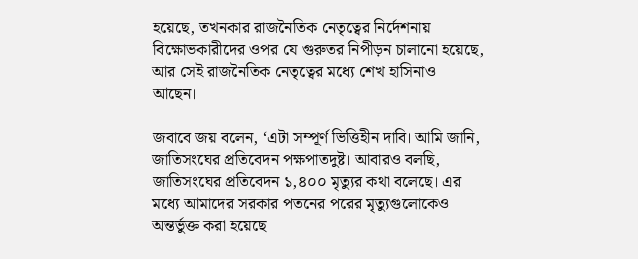হয়েছে, তখনকার রাজনৈতিক নেতৃত্বের নির্দেশনায় বিক্ষোভকারীদের ওপর যে গুরুতর নিপীড়ন চালানো হয়েছে, আর সেই রাজনৈতিক নেতৃত্বের মধ্যে শেখ হাসিনাও আছেন।

জবাবে জয় বলেন, ‘এটা সম্পূর্ণ ভিত্তিহীন দাবি। আমি জানি, জাতিসংঘের প্রতিবেদন পক্ষপাতদুষ্ট। আবারও বলছি, জাতিসংঘের প্রতিবেদন ১,৪০০ মৃত্যুর কথা বলেছে। এর মধ্যে আমাদের সরকার পতনের পরের মৃত্যুগুলোকেও অন্তর্ভুক্ত করা হয়েছে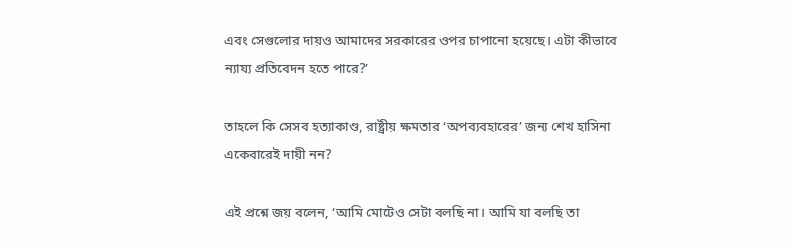এবং সেগুলোর দায়ও আমাদের সরকারের ওপর চাপানো হয়েছে। এটা কীভাবে ন্যায্য প্রতিবেদন হতে পারে?’

তাহলে কি সেসব হত্যাকাণ্ড, রাষ্ট্রীয় ক্ষমতার ‘অপব্যবহারের’ জন্য শেখ হাসিনা একেবারেই দায়ী নন?

এই প্রশ্নে জয় বলেন, ‘আমি মোটেও সেটা বলছি না। আমি যা বলছি তা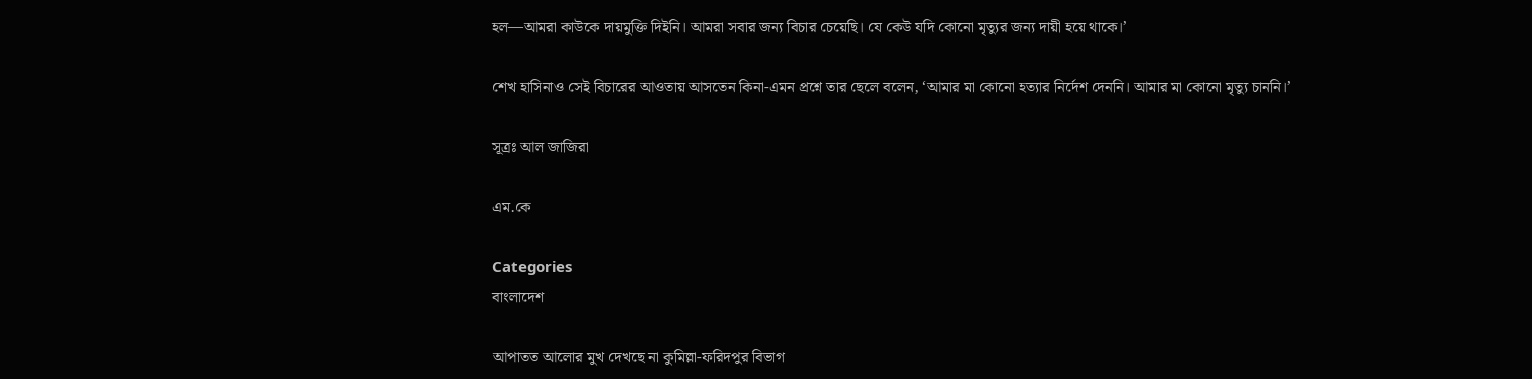হল—আমরা কাউকে দায়মুক্তি দিইনি। আমরা সবার জন্য বিচার চেয়েছি। যে কেউ যদি কোনো মৃত্যুর জন্য দায়ী হয়ে থাকে।’

শেখ হাসিনাও সেই বিচারের আওতায় আসতেন কিনা-এমন প্রশ্নে তার ছেলে বলেন, ‘আমার মা কোনো হত্যার নির্দেশ দেননি। আমার মা কোনো মৃত্যু চাননি।’

সূত্রঃ আল জাজিরা

এম.কে

Categories
বাংলাদেশ

আপাতত আলোর মুখ দেখছে না কুমিল্লা-ফরিদপুর বিভাগ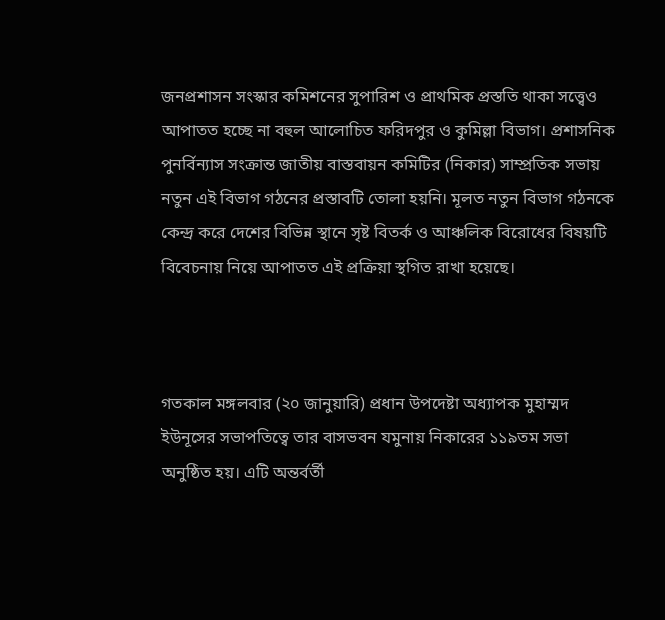জনপ্রশাসন সংস্কার কমিশনের সুপারিশ ও প্রাথমিক প্রস্ততি থাকা সত্ত্বেও আপাতত হচ্ছে না বহুল আলোচিত ফরিদপুর ও কুমিল্লা বিভাগ। প্রশাসনিক পুনর্বিন্যাস সংক্রান্ত জাতীয় বাস্তবায়ন কমিটির (নিকার) সাম্প্রতিক সভায় নতুন এই বিভাগ গঠনের প্রস্তাবটি তোলা হয়নি। মূলত নতুন বিভাগ গঠনকে কেন্দ্র করে দেশের বিভিন্ন স্থানে সৃষ্ট বিতর্ক ও আঞ্চলিক বিরোধের বিষয়টি বিবেচনায় নিয়ে আপাতত এই প্রক্রিয়া স্থগিত রাখা হয়েছে।



গতকাল মঙ্গলবার (২০ জানুয়ারি) প্রধান উপদেষ্টা অধ্যাপক মুহাম্মদ ইউনূসের সভাপতিত্বে তার বাসভবন যমুনায় নিকারের ১১৯তম সভা অনুষ্ঠিত হয়। এটি অন্তর্বর্তী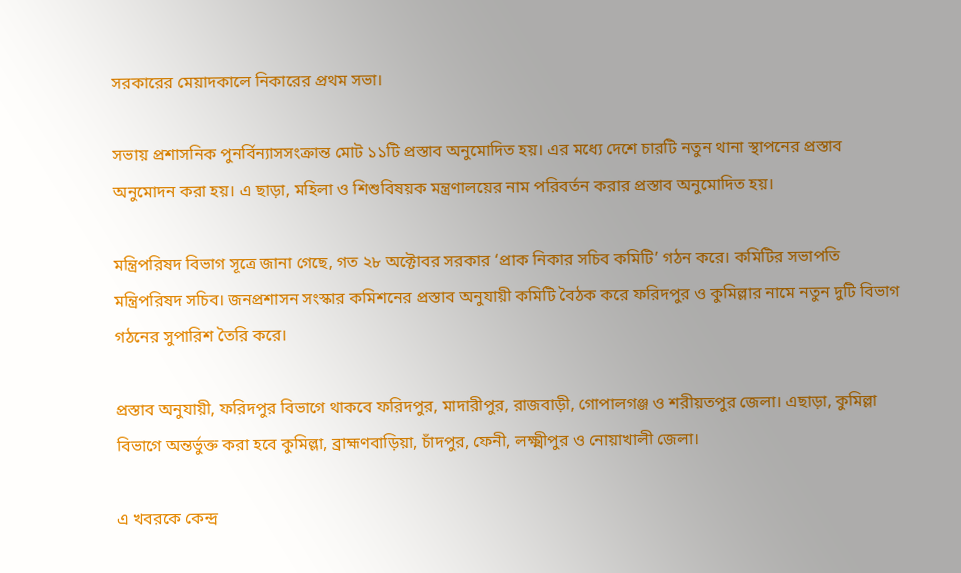সরকারের মেয়াদকালে নিকারের প্রথম সভা।

সভায় প্রশাসনিক পুনর্বিন্যাসসংক্রান্ত মোট ১১টি প্রস্তাব অনুমোদিত হয়। এর মধ্যে দেশে চারটি নতুন থানা স্থাপনের প্রস্তাব অনুমোদন করা হয়। এ ছাড়া, মহিলা ও শিশুবিষয়ক মন্ত্রণালয়ের নাম পরিবর্তন করার প্রস্তাব অনুমোদিত হয়।

মন্ত্রিপরিষদ বিভাগ সূত্রে জানা গেছে, গত ২৮ অক্টোবর সরকার ‘প্রাক নিকার সচিব কমিটি’ গঠন করে। কমিটির সভাপতি মন্ত্রিপরিষদ সচিব। জনপ্রশাসন সংস্কার কমিশনের প্রস্তাব অনুযায়ী কমিটি বৈঠক করে ফরিদপুর ও কুমিল্লার নামে নতুন দুটি বিভাগ গঠনের সুপারিশ তৈরি করে।

প্রস্তাব অনুযায়ী, ফরিদপুর বিভাগে থাকবে ফরিদপুর, মাদারীপুর, রাজবাড়ী, গোপালগঞ্জ ও শরীয়তপুর জেলা। এছাড়া, কুমিল্লা বিভাগে অন্তর্ভুক্ত করা হবে কুমিল্লা, ব্রাহ্মণবাড়িয়া, চাঁদপুর, ফেনী, লক্ষ্মীপুর ও নোয়াখালী জেলা।

এ খবরকে কেন্দ্র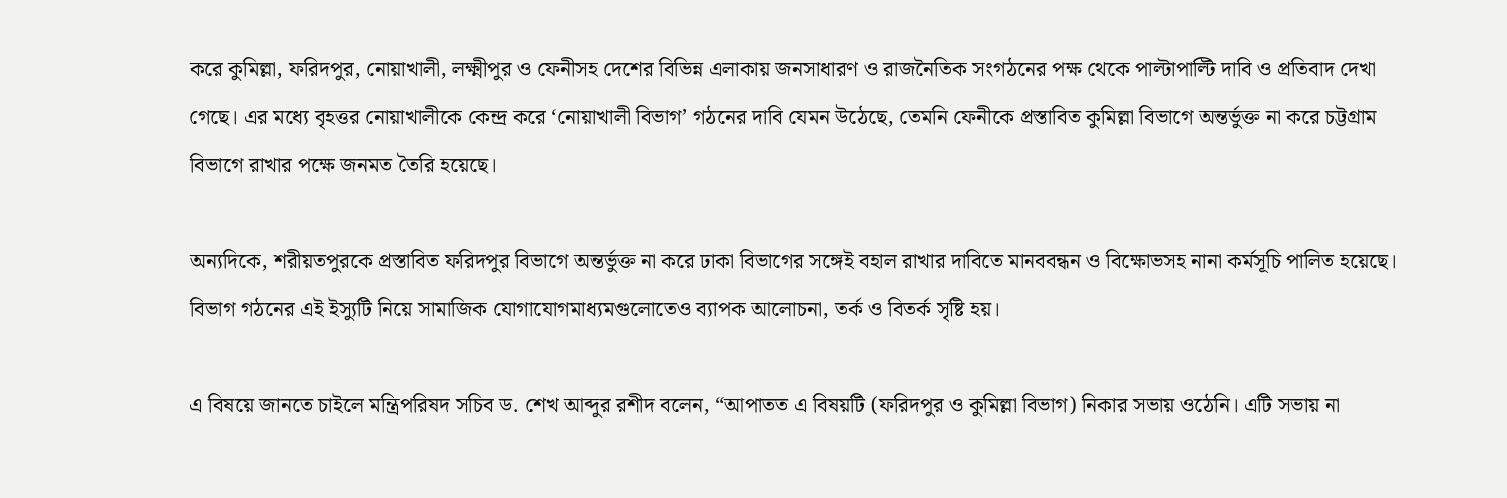করে কুমিল্লা, ফরিদপুর, নোয়াখালী, লক্ষ্মীপুর ও ফেনীসহ দেশের বিভিন্ন এলাকায় জনসাধারণ ও রাজনৈতিক সংগঠনের পক্ষ থেকে পাল্টাপাল্টি দাবি ও প্রতিবাদ দেখা গেছে। এর মধ্যে বৃহত্তর নোয়াখালীকে কেন্দ্র করে ‘নোয়াখালী বিভাগ’ গঠনের দাবি যেমন উঠেছে, তেমনি ফেনীকে প্রস্তাবিত কুমিল্লা বিভাগে অন্তর্ভুক্ত না করে চট্টগ্রাম বিভাগে রাখার পক্ষে জনমত তৈরি হয়েছে।

অন্যদিকে, শরীয়তপুরকে প্রস্তাবিত ফরিদপুর বিভাগে অন্তর্ভুক্ত না করে ঢাকা বিভাগের সঙ্গেই বহাল রাখার দাবিতে মানববন্ধন ও বিক্ষোভসহ নানা কর্মসূচি পালিত হয়েছে। বিভাগ গঠনের এই ইস্যুটি নিয়ে সামাজিক যোগাযোগমাধ্যমগুলোতেও ব্যাপক আলোচনা, তর্ক ও বিতর্ক সৃষ্টি হয়।

এ বিষয়ে জানতে চাইলে মন্ত্রিপরিষদ সচিব ড. শেখ আব্দুর রশীদ বলেন, “আপাতত এ বিষয়টি (ফরিদপুর ও কুমিল্লা বিভাগ) নিকার সভায় ওঠেনি। এটি সভায় না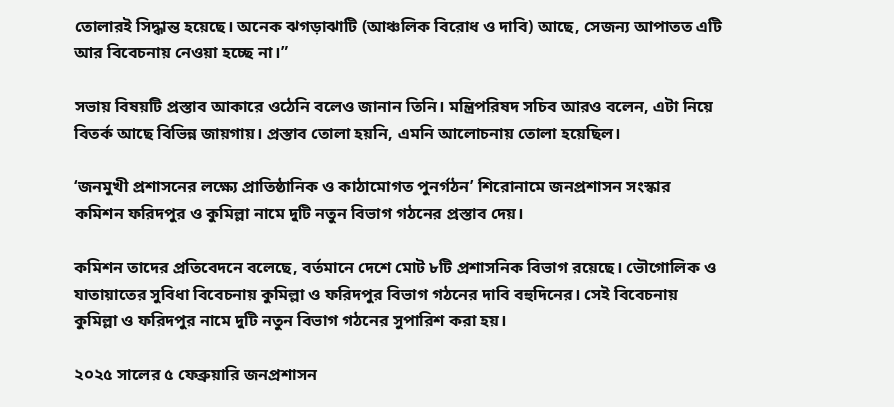তোলারই সিদ্ধান্ত হয়েছে। অনেক ঝগড়াঝাটি (আঞ্চলিক বিরোধ ও দাবি) আছে, সেজন্য আপাতত এটি আর বিবেচনায় নেওয়া হচ্ছে না।”

সভায় বিষয়টি প্রস্তাব আকারে ওঠেনি বলেও জানান তিনি। মন্ত্রিপরিষদ সচিব আরও বলেন, এটা নিয়ে বিতর্ক আছে বিভিন্ন জায়গায়। প্রস্তাব তোলা হয়নি, এমনি আলোচনায় তোলা হয়েছিল।

‘জনমুখী প্রশাসনের লক্ষ্যে প্রাতিষ্ঠানিক ও কাঠামোগত পুনর্গঠন’ শিরোনামে জনপ্রশাসন সংস্কার কমিশন ফরিদপুর ও কুমিল্লা নামে দুটি নতুন বিভাগ গঠনের প্রস্তাব দেয়।

কমিশন তাদের প্রতিবেদনে বলেছে, বর্তমানে দেশে মোট ৮টি প্রশাসনিক বিভাগ রয়েছে। ভৌগোলিক ও যাতায়াতের সুবিধা বিবেচনায় কুমিল্লা ও ফরিদপুর বিভাগ গঠনের দাবি বহুদিনের। সেই বিবেচনায় কুমিল্লা ও ফরিদপুর নামে দুটি নতুন বিভাগ গঠনের সুপারিশ করা হয়।

২০২৫ সালের ৫ ফেব্রুয়ারি জনপ্রশাসন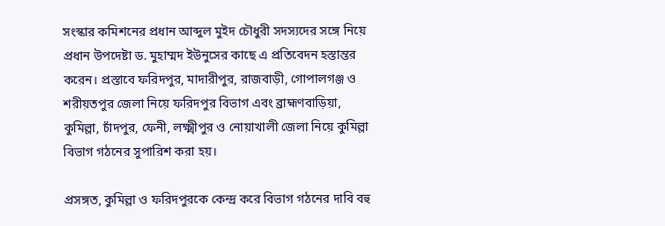সংস্কার কমিশনের প্রধান আব্দুল মুইদ চৌধুরী সদস্যদের সঙ্গে নিয়ে প্রধান উপদেষ্টা ড. মুহাম্মদ ইউনুসের কাছে এ প্রতিবেদন হস্তান্তর করেন। প্রস্তাবে ফরিদপুর, মাদারীপুর, রাজবাড়ী, গোপালগঞ্জ ও শরীয়তপুর জেলা নিয়ে ফরিদপুর বিভাগ এবং ব্রাহ্মণবাড়িয়া, কুমিল্লা, চাঁদপুর, ফেনী, লক্ষ্মীপুর ও নোয়াখালী জেলা নিয়ে কুমিল্লা বিভাগ গঠনের সুপারিশ করা হয়।

প্রসঙ্গত, কুমিল্লা ও ফরিদপুরকে কেন্দ্র করে বিভাগ গঠনের দাবি বহু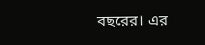বছরের। এর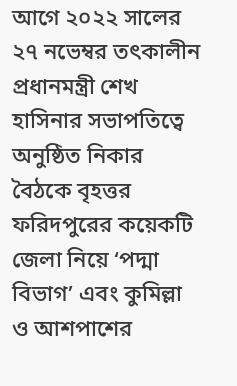আগে ২০২২ সালের ২৭ নভেম্বর তৎকালীন প্রধানমন্ত্রী শেখ হাসিনার সভাপতিত্বে অনুষ্ঠিত নিকার বৈঠকে বৃহত্তর ফরিদপুরের কয়েকটি জেলা নিয়ে ‘পদ্মা বিভাগ’ এবং কুমিল্লা ও আশপাশের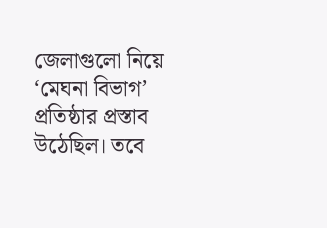জেলাগুলো নিয়ে ‘মেঘনা বিভাগ’ প্রতিষ্ঠার প্রস্তাব উঠেছিল। তবে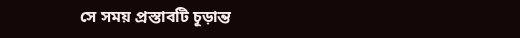সে সময় প্রস্তাবটি চূড়ান্ত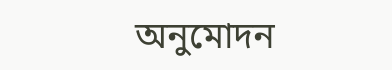অনুমোদন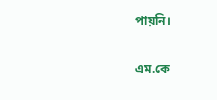পায়নি।

এম.কে